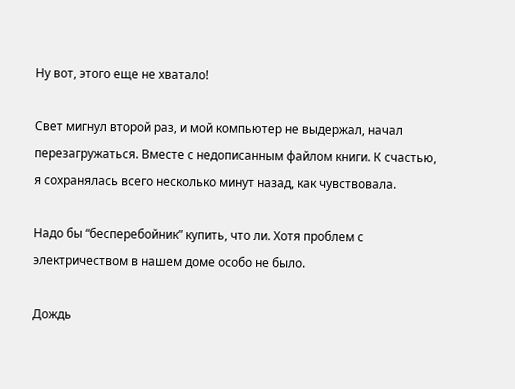Ну вот, этого еще не хватало!

Свет мигнул второй раз, и мой компьютер не выдержал, начал перезагружаться. Вместе с недописанным файлом книги. К счастью, я сохранялась всего несколько минут назад, как чувствовала.

Надо бы “бесперебойник” купить, что ли. Хотя проблем с электричеством в нашем доме особо не было.

Дождь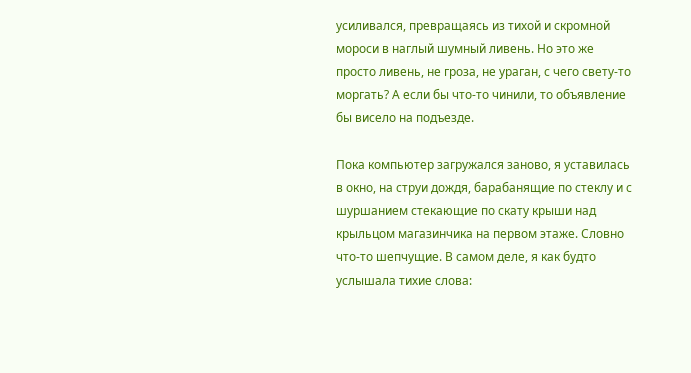усиливался, превращаясь из тихой и скромной мороси в наглый шумный ливень. Но это же просто ливень, не гроза, не ураган, с чего свету-то моргать? А если бы что-то чинили, то объявление бы висело на подъезде.

Пока компьютер загружался заново, я уставилась в окно, на струи дождя, барабанящие по стеклу и с шуршанием стекающие по скату крыши над крыльцом магазинчика на первом этаже. Словно что-то шепчущие. В самом деле, я как будто услышала тихие слова: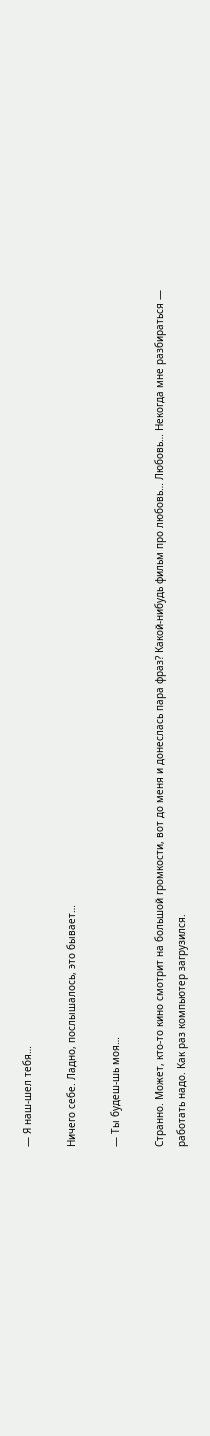— Я наш-шел тебя…

Ничего себе. Ладно, послышалось, это бывает…

— Ты будеш-шь моя…

Странно. Может, кто-то кино смотрит на большой громкости, вот до меня и донеслась пара фраз? Какой-нибудь фильм про любовь… Любовь… Некогда мне разбираться — работать надо. Как раз компьютер загрузился.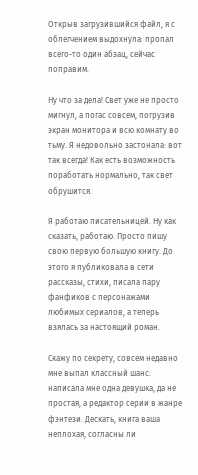Открыв загрузившийся файл, я с облегчением выдохнула: пропал всего-то один абзац, сейчас поправим.

Ну что за дела! Свет уже не просто мигнул, а погас совсем, погрузив экран монитора и всю комнату во тьму. Я недовольно застонала: вот так всегда! Как есть возможность поработать нормально, так свет обрушится.

Я работаю писательницей. Ну как сказать, работаю. Просто пишу свою первую большую книгу. До этого я публиковала в сети рассказы, стихи, писала пару фанфиков с персонажами любимых сериалов, а теперь взялась за настоящий роман.

Скажу по секрету, совсем недавно мне выпал классный шанс: написала мне одна девушка, да не простая, а редактор серии в жанре фэнтези. Дескать, книга ваша неплохая, согласны ли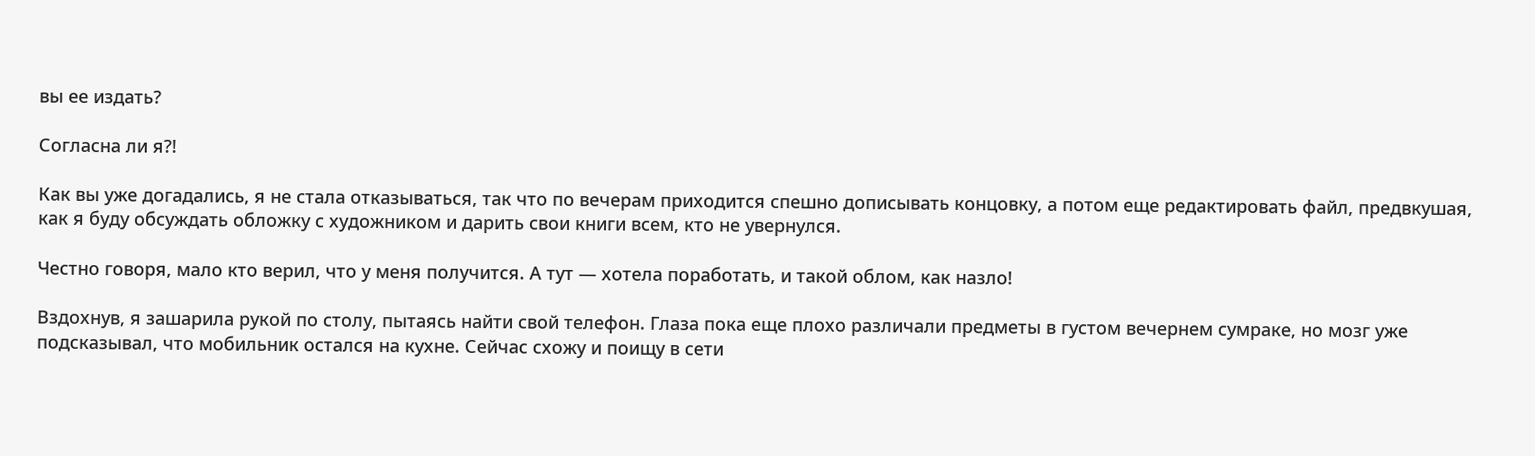вы ее издать?

Согласна ли я?!

Как вы уже догадались, я не стала отказываться, так что по вечерам приходится спешно дописывать концовку, а потом еще редактировать файл, предвкушая, как я буду обсуждать обложку с художником и дарить свои книги всем, кто не увернулся.

Честно говоря, мало кто верил, что у меня получится. А тут — хотела поработать, и такой облом, как назло!

Вздохнув, я зашарила рукой по столу, пытаясь найти свой телефон. Глаза пока еще плохо различали предметы в густом вечернем сумраке, но мозг уже подсказывал, что мобильник остался на кухне. Сейчас схожу и поищу в сети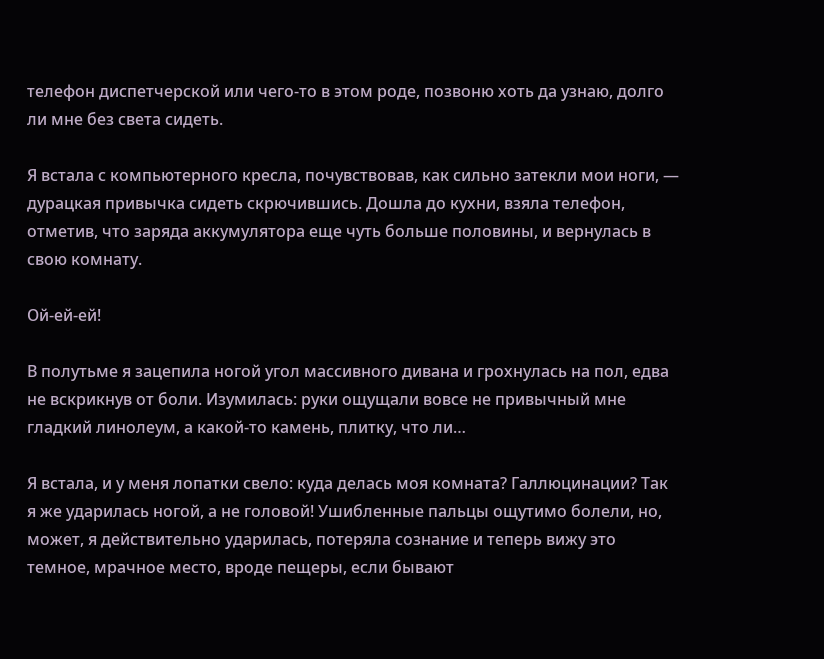телефон диспетчерской или чего-то в этом роде, позвоню хоть да узнаю, долго ли мне без света сидеть.

Я встала с компьютерного кресла, почувствовав, как сильно затекли мои ноги, — дурацкая привычка сидеть скрючившись. Дошла до кухни, взяла телефон, отметив, что заряда аккумулятора еще чуть больше половины, и вернулась в свою комнату.

Ой-ей-ей!

В полутьме я зацепила ногой угол массивного дивана и грохнулась на пол, едва не вскрикнув от боли. Изумилась: руки ощущали вовсе не привычный мне гладкий линолеум, а какой-то камень, плитку, что ли…

Я встала, и у меня лопатки свело: куда делась моя комната? Галлюцинации? Так я же ударилась ногой, а не головой! Ушибленные пальцы ощутимо болели, но, может, я действительно ударилась, потеряла сознание и теперь вижу это темное, мрачное место, вроде пещеры, если бывают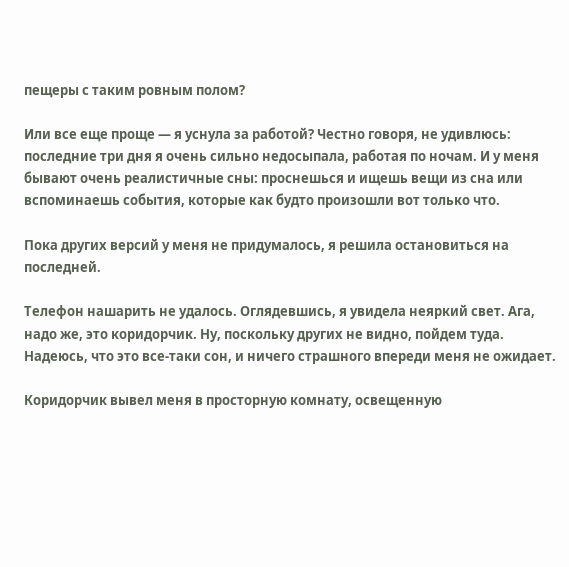пещеры с таким ровным полом?

Или все еще проще — я уснула за работой? Честно говоря, не удивлюсь: последние три дня я очень сильно недосыпала, работая по ночам. И у меня бывают очень реалистичные сны: проснешься и ищешь вещи из сна или вспоминаешь события, которые как будто произошли вот только что.

Пока других версий у меня не придумалось, я решила остановиться на последней.

Телефон нашарить не удалось. Оглядевшись, я увидела неяркий свет. Ага, надо же, это коридорчик. Ну, поскольку других не видно, пойдем туда. Надеюсь, что это все-таки сон, и ничего страшного впереди меня не ожидает.

Коридорчик вывел меня в просторную комнату, освещенную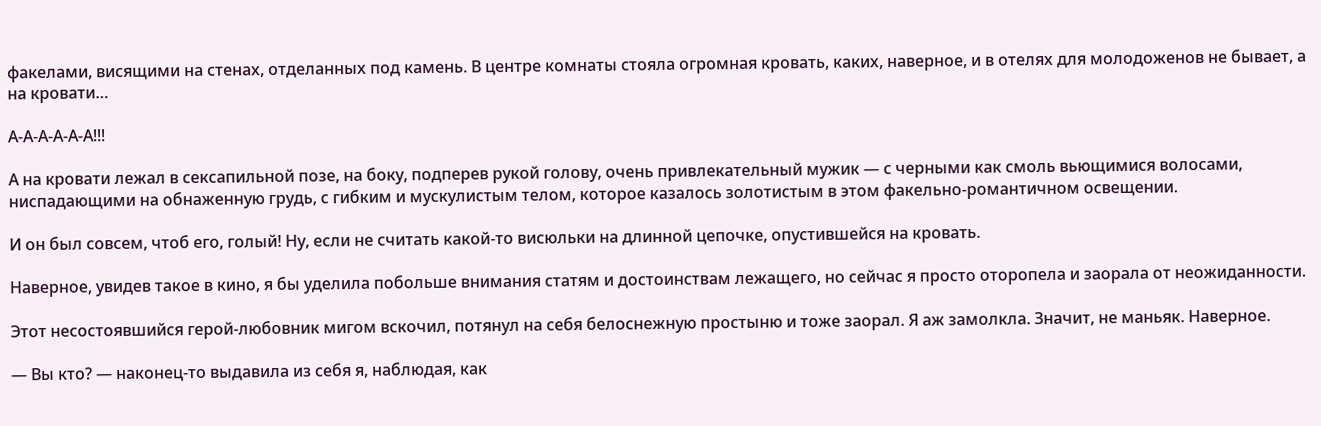факелами, висящими на стенах, отделанных под камень. В центре комнаты стояла огромная кровать, каких, наверное, и в отелях для молодоженов не бывает, а на кровати…

А-А-А-А-А-А!!!

А на кровати лежал в сексапильной позе, на боку, подперев рукой голову, очень привлекательный мужик — с черными как смоль вьющимися волосами, ниспадающими на обнаженную грудь, с гибким и мускулистым телом, которое казалось золотистым в этом факельно-романтичном освещении.

И он был совсем, чтоб его, голый! Ну, если не считать какой-то висюльки на длинной цепочке, опустившейся на кровать.

Наверное, увидев такое в кино, я бы уделила побольше внимания статям и достоинствам лежащего, но сейчас я просто оторопела и заорала от неожиданности.

Этот несостоявшийся герой-любовник мигом вскочил, потянул на себя белоснежную простыню и тоже заорал. Я аж замолкла. Значит, не маньяк. Наверное.

— Вы кто? — наконец-то выдавила из себя я, наблюдая, как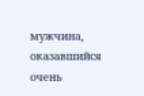мужчина, оказавшийся очень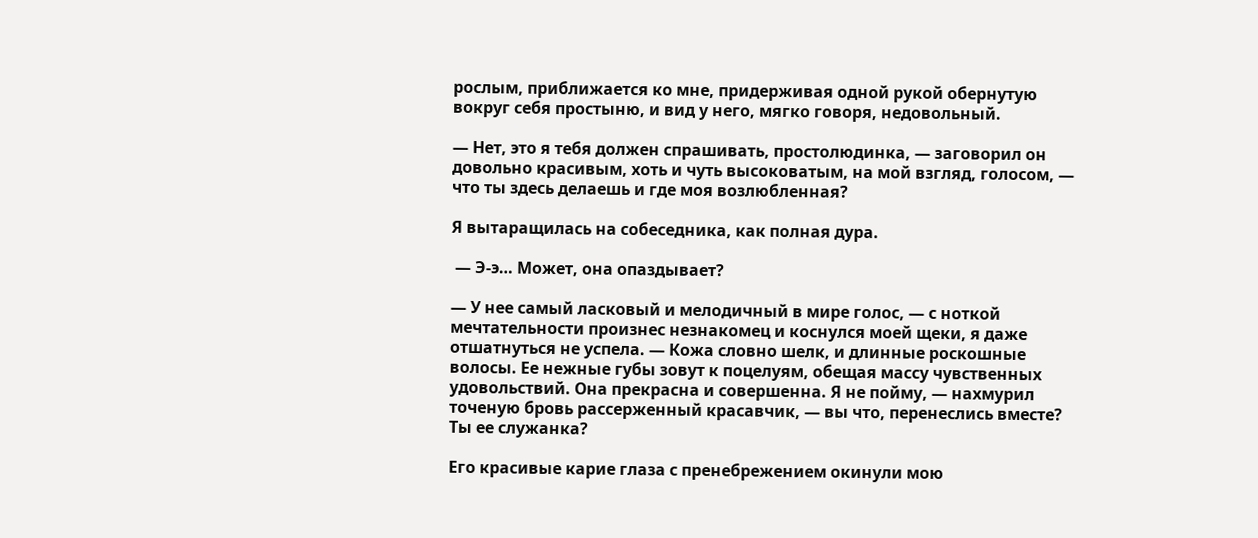рослым, приближается ко мне, придерживая одной рукой обернутую вокруг себя простыню, и вид у него, мягко говоря, недовольный.

— Нет, это я тебя должен спрашивать, простолюдинка, — заговорил он довольно красивым, хоть и чуть высоковатым, на мой взгляд, голосом, — что ты здесь делаешь и где моя возлюбленная?

Я вытаращилась на собеседника, как полная дура.

 — Э-э… Может, она опаздывает?

— У нее самый ласковый и мелодичный в мире голос, — с ноткой мечтательности произнес незнакомец и коснулся моей щеки, я даже отшатнуться не успела. — Кожа словно шелк, и длинные роскошные волосы. Ее нежные губы зовут к поцелуям, обещая массу чувственных удовольствий. Она прекрасна и совершенна. Я не пойму, — нахмурил точеную бровь рассерженный красавчик, — вы что, перенеслись вместе? Ты ее служанка?

Его красивые карие глаза с пренебрежением окинули мою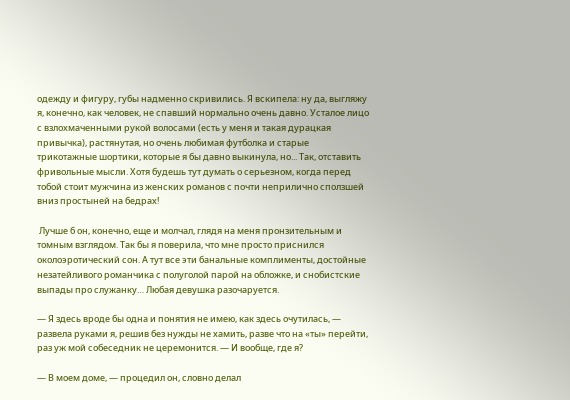одежду и фигуру, губы надменно скривились. Я вскипела: ну да, выгляжу я, конечно, как человек, не спавший нормально очень давно. Усталое лицо с взлохмаченными рукой волосами (есть у меня и такая дурацкая привычка), растянутая, но очень любимая футболка и старые трикотажные шортики, которые я бы давно выкинула, но... Так, отставить фривольные мысли. Хотя будешь тут думать о серьезном, когда перед тобой стоит мужчина из женских романов с почти неприлично сползшей вниз простыней на бедрах!

 Лучше б он, конечно, еще и молчал, глядя на меня пронзительным и томным взглядом. Так бы я поверила, что мне просто приснился околоэротический сон. А тут все эти банальные комплименты, достойные незатейливого романчика с полуголой парой на обложке, и снобистские выпады про служанку… Любая девушка разочаруется.

— Я здесь вроде бы одна и понятия не имею, как здесь очутилась, — развела руками я, решив без нужды не хамить, разве что на «ты» перейти, раз уж мой собеседник не церемонится. — И вообще, где я?

— В моем доме, — процедил он, словно делал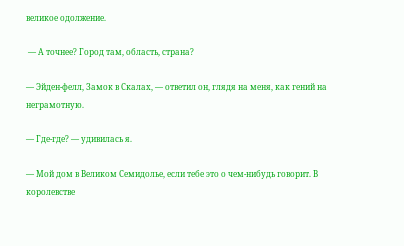великое одолжение.

 — А точнее? Город там, область, страна?

— Эйден-фелл, Замок в Скалах, — ответил он, глядя на меня, как гений на неграмотную.

— Где-где? — удивилась я.

— Мой дом в Великом Семидолье, если тебе это о чем-нибудь говорит. В королевстве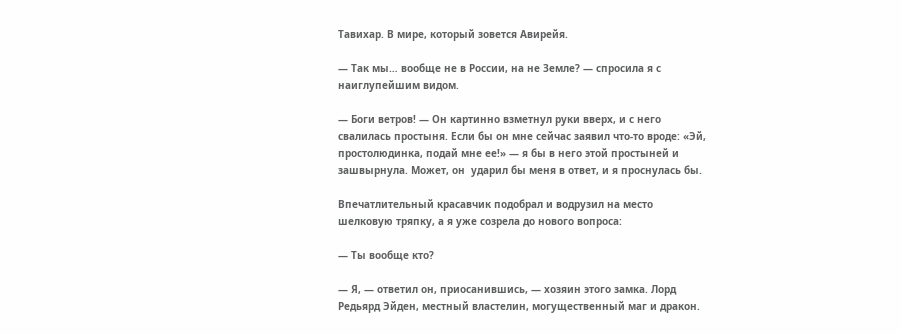Тавихар. В мире, который зовется Авирейя.

— Так мы… вообще не в России, на не Земле? — спросила я с наиглупейшим видом.

— Боги ветров! — Он картинно взметнул руки вверх, и с него свалилась простыня. Если бы он мне сейчас заявил что-то вроде: «Эй, простолюдинка, подай мне ее!» — я бы в него этой простыней и зашвырнула. Может, он  ударил бы меня в ответ, и я проснулась бы.

Впечатлительный красавчик подобрал и водрузил на место шелковую тряпку, а я уже созрела до нового вопроса:

— Ты вообще кто?

— Я, — ответил он, приосанившись, — хозяин этого замка. Лорд Редьярд Эйден, местный властелин, могущественный маг и дракон.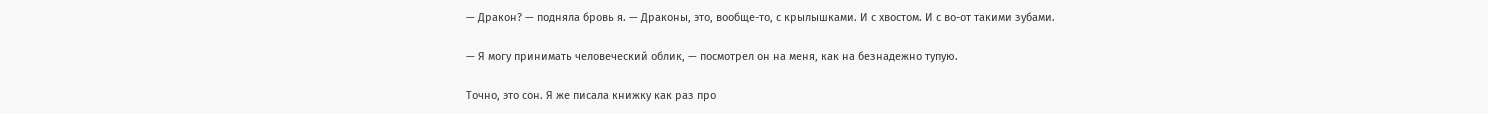— Дракон? — подняла бровь я. — Драконы, это, вообще-то, с крылышками. И с хвостом. И с во-от такими зубами.

— Я могу принимать человеческий облик, — посмотрел он на меня, как на безнадежно тупую.

Точно, это сон. Я же писала книжку как раз про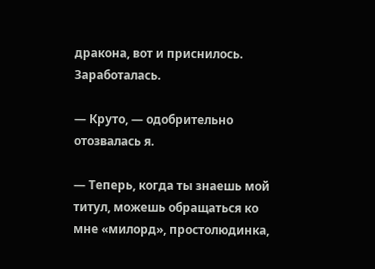дракона, вот и приснилось. Заработалась.

— Круто, — одобрительно отозвалась я.

— Теперь, когда ты знаешь мой титул, можешь обращаться ко мне «милорд», простолюдинка,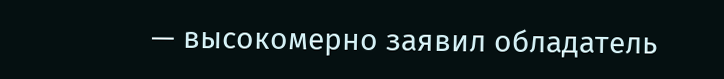— высокомерно заявил обладатель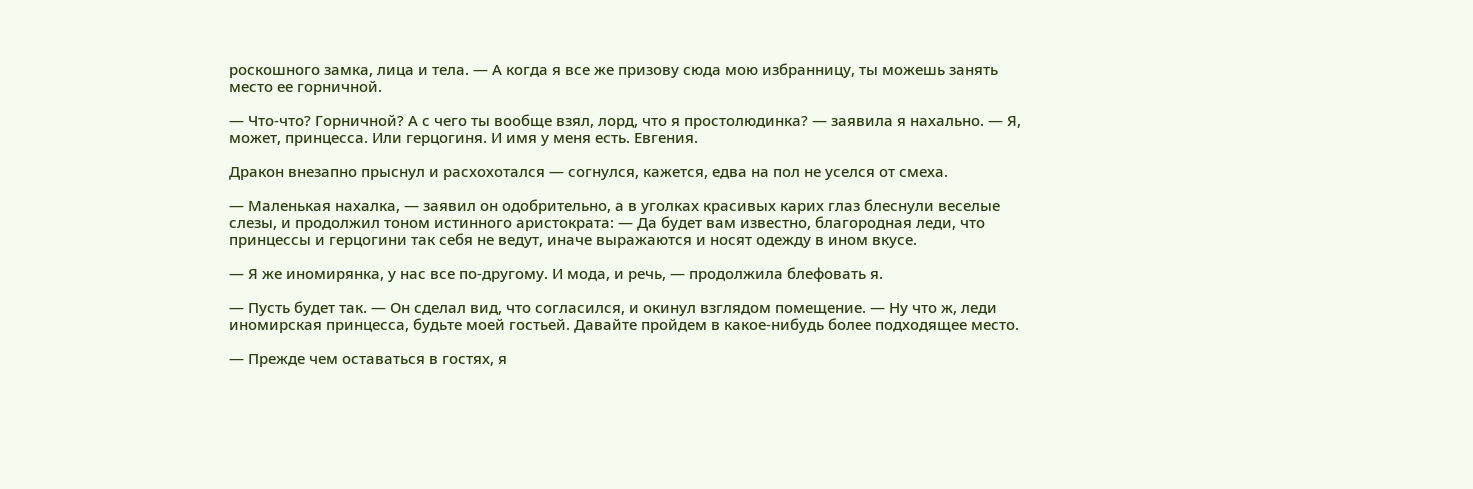роскошного замка, лица и тела. — А когда я все же призову сюда мою избранницу, ты можешь занять место ее горничной.

— Что-что? Горничной? А с чего ты вообще взял, лорд, что я простолюдинка? — заявила я нахально. — Я, может, принцесса. Или герцогиня. И имя у меня есть. Евгения.

Дракон внезапно прыснул и расхохотался — согнулся, кажется, едва на пол не уселся от смеха.

— Маленькая нахалка, — заявил он одобрительно, а в уголках красивых карих глаз блеснули веселые слезы, и продолжил тоном истинного аристократа: — Да будет вам известно, благородная леди, что принцессы и герцогини так себя не ведут, иначе выражаются и носят одежду в ином вкусе.

— Я же иномирянка, у нас все по-другому. И мода, и речь, — продолжила блефовать я.

— Пусть будет так. — Он сделал вид, что согласился, и окинул взглядом помещение. — Ну что ж, леди иномирская принцесса, будьте моей гостьей. Давайте пройдем в какое-нибудь более подходящее место.

— Прежде чем оставаться в гостях, я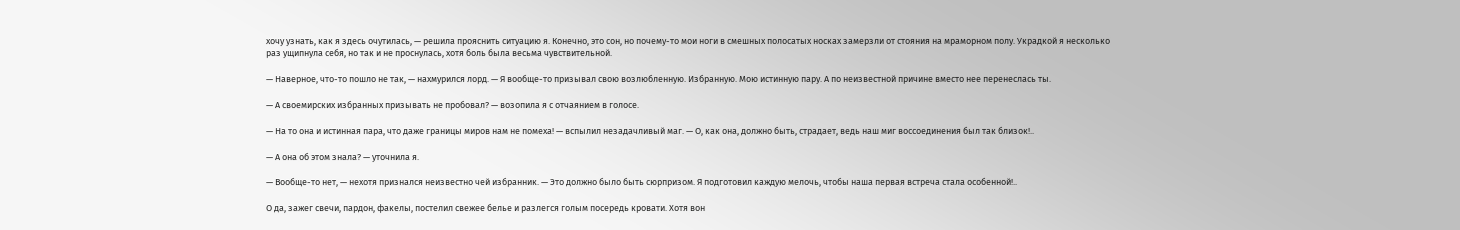хочу узнать, как я здесь очутилась, — решила прояснить ситуацию я. Конечно, это сон, но почему-то мои ноги в смешных полосатых носках замерзли от стояния на мраморном полу. Украдкой я несколько раз ущипнула себя, но так и не проснулась, хотя боль была весьма чувствительной.

— Наверное, что-то пошло не так, — нахмурился лорд. — Я вообще-то призывал свою возлюбленную. Избранную. Мою истинную пару. А по неизвестной причине вместо нее перенеслась ты.

— А своемирских избранных призывать не пробовал? — возопила я с отчаянием в голосе.

— На то она и истинная пара, что даже границы миров нам не помеха! — вспылил незадачливый маг. — О, как она, должно быть, страдает, ведь наш миг воссоединения был так близок!..

— А она об этом знала? — уточнила я.

— Вообще-то нет, — нехотя признался неизвестно чей избранник. — Это должно было быть сюрпризом. Я подготовил каждую мелочь, чтобы наша первая встреча стала особенной!..

О да, зажег свечи, пардон, факелы, постелил свежее белье и разлегся голым посередь кровати. Хотя вон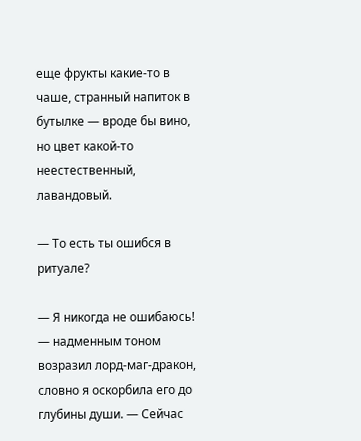еще фрукты какие-то в чаше, странный напиток в бутылке — вроде бы вино, но цвет какой-то неестественный, лавандовый.

— То есть ты ошибся в ритуале?

— Я никогда не ошибаюсь! — надменным тоном возразил лорд-маг-дракон, словно я оскорбила его до глубины души. — Сейчас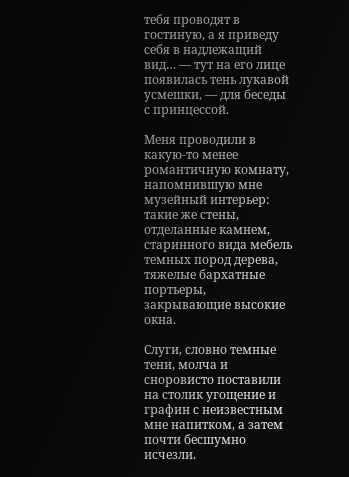тебя проводят в гостиную, а я приведу себя в надлежащий вид… — тут на его лице появилась тень лукавой усмешки, — для беседы с принцессой.

Меня проводили в какую-то менее романтичную комнату, напомнившую мне музейный интерьер: такие же стены, отделанные камнем, старинного вида мебель темных пород дерева, тяжелые бархатные портьеры, закрывающие высокие окна.

Слуги, словно темные тени, молча и сноровисто поставили на столик угощение и графин с неизвестным мне напитком, а затем почти бесшумно исчезли.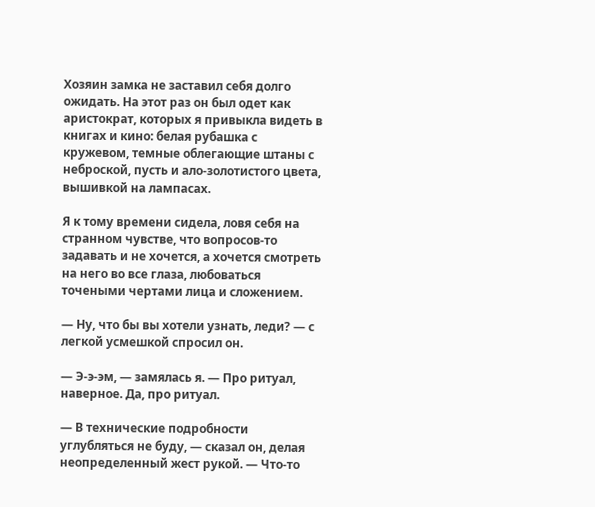Хозяин замка не заставил себя долго ожидать. На этот раз он был одет как аристократ, которых я привыкла видеть в книгах и кино: белая рубашка с кружевом, темные облегающие штаны с неброской, пусть и ало-золотистого цвета, вышивкой на лампасах.

Я к тому времени сидела, ловя себя на странном чувстве, что вопросов-то задавать и не хочется, а хочется смотреть на него во все глаза, любоваться точеными чертами лица и сложением.

— Ну, что бы вы хотели узнать, леди? — с легкой усмешкой спросил он.

— Э-э-эм, — замялась я. — Про ритуал, наверное. Да, про ритуал.

— В технические подробности углубляться не буду, — сказал он, делая неопределенный жест рукой. — Что-то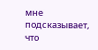мне подсказывает, что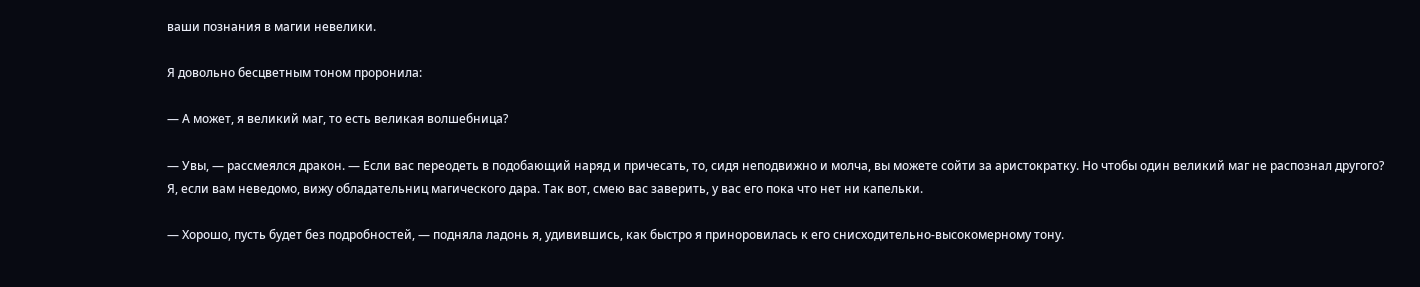ваши познания в магии невелики.

Я довольно бесцветным тоном проронила:

— А может, я великий маг, то есть великая волшебница?

— Увы, — рассмеялся дракон. — Если вас переодеть в подобающий наряд и причесать, то, сидя неподвижно и молча, вы можете сойти за аристократку. Но чтобы один великий маг не распознал другого? Я, если вам неведомо, вижу обладательниц магического дара. Так вот, смею вас заверить, у вас его пока что нет ни капельки.

— Хорошо, пусть будет без подробностей, — подняла ладонь я, удивившись, как быстро я приноровилась к его снисходительно-высокомерному тону.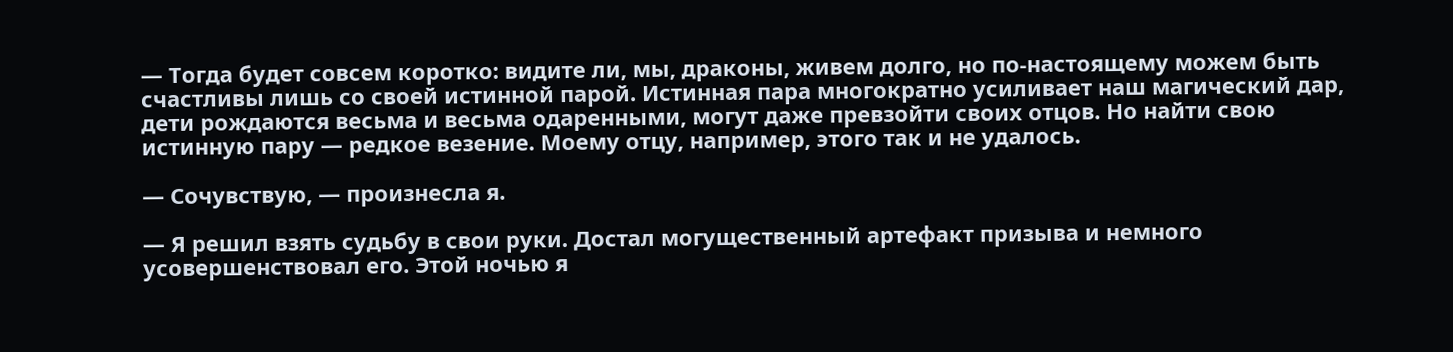— Тогда будет совсем коротко: видите ли, мы, драконы, живем долго, но по-настоящему можем быть счастливы лишь со своей истинной парой. Истинная пара многократно усиливает наш магический дар, дети рождаются весьма и весьма одаренными, могут даже превзойти своих отцов. Но найти свою истинную пару — редкое везение. Моему отцу, например, этого так и не удалось.

— Сочувствую, — произнесла я.

— Я решил взять судьбу в свои руки. Достал могущественный артефакт призыва и немного усовершенствовал его. Этой ночью я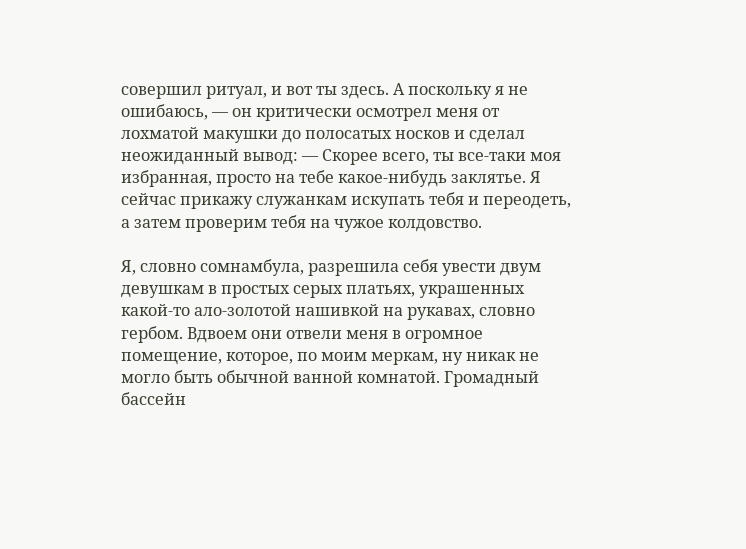совершил ритуал, и вот ты здесь. А поскольку я не ошибаюсь, — он критически осмотрел меня от лохматой макушки до полосатых носков и сделал неожиданный вывод: — Скорее всего, ты все-таки моя избранная, просто на тебе какое-нибудь заклятье. Я сейчас прикажу служанкам искупать тебя и переодеть, а затем проверим тебя на чужое колдовство.

Я, словно сомнамбула, разрешила себя увести двум девушкам в простых серых платьях, украшенных какой-то ало-золотой нашивкой на рукавах, словно гербом. Вдвоем они отвели меня в огромное помещение, которое, по моим меркам, ну никак не могло быть обычной ванной комнатой. Громадный бассейн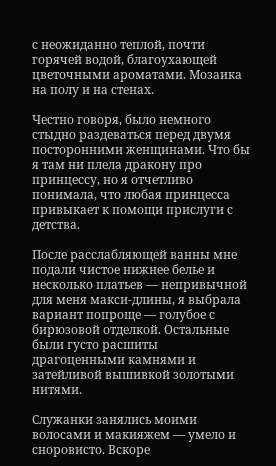с неожиданно теплой, почти горячей водой, благоухающей цветочными ароматами. Мозаика на полу и на стенах.

Честно говоря, было немного стыдно раздеваться перед двумя посторонними женщинами. Что бы я там ни плела дракону про принцессу, но я отчетливо понимала, что любая принцесса привыкает к помощи прислуги с детства.

После расслабляющей ванны мне подали чистое нижнее белье и несколько платьев — непривычной для меня макси-длины, я выбрала вариант попроще — голубое с бирюзовой отделкой. Остальные были густо расшиты  драгоценными камнями и затейливой вышивкой золотыми нитями.

Служанки занялись моими волосами и макияжем — умело и сноровисто. Вскоре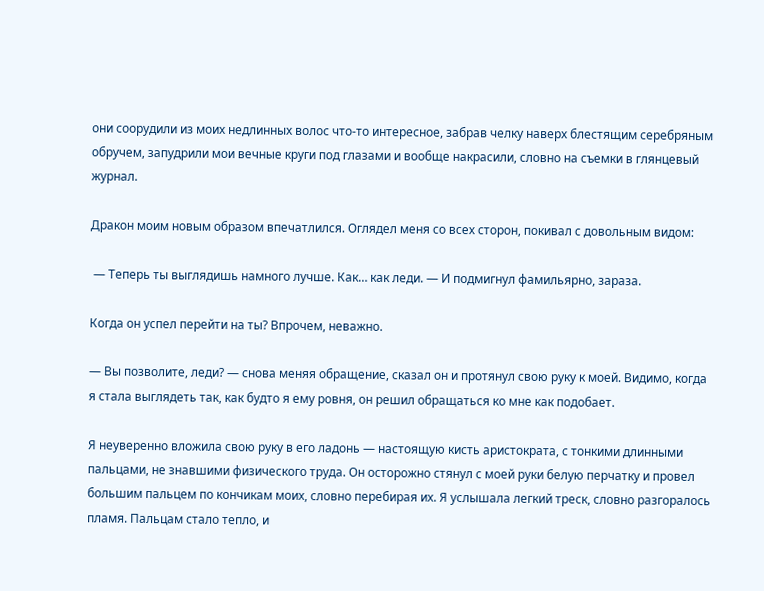они соорудили из моих недлинных волос что-то интересное, забрав челку наверх блестящим серебряным обручем, запудрили мои вечные круги под глазами и вообще накрасили, словно на съемки в глянцевый журнал.

Дракон моим новым образом впечатлился. Оглядел меня со всех сторон, покивал с довольным видом:

 — Теперь ты выглядишь намного лучше. Как… как леди. — И подмигнул фамильярно, зараза.

Когда он успел перейти на ты? Впрочем, неважно.

— Вы позволите, леди? — снова меняя обращение, сказал он и протянул свою руку к моей. Видимо, когда я стала выглядеть так, как будто я ему ровня, он решил обращаться ко мне как подобает.

Я неуверенно вложила свою руку в его ладонь — настоящую кисть аристократа, с тонкими длинными пальцами, не знавшими физического труда. Он осторожно стянул с моей руки белую перчатку и провел большим пальцем по кончикам моих, словно перебирая их. Я услышала легкий треск, словно разгоралось пламя. Пальцам стало тепло, и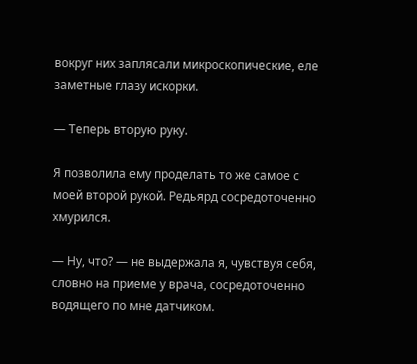вокруг них заплясали микроскопические, еле заметные глазу искорки.

— Теперь вторую руку.

Я позволила ему проделать то же самое с моей второй рукой. Редьярд сосредоточенно хмурился.

— Ну, что? — не выдержала я, чувствуя себя, словно на приеме у врача, сосредоточенно водящего по мне датчиком.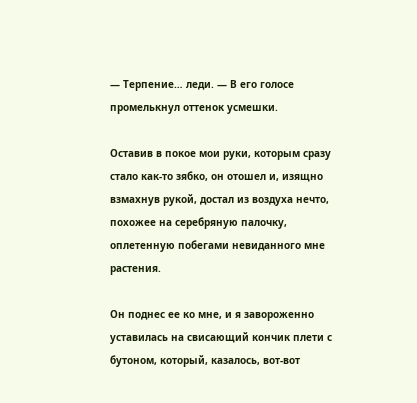— Терпение… леди. — В его голосе промелькнул оттенок усмешки.

Оставив в покое мои руки, которым сразу стало как-то зябко, он отошел и, изящно взмахнув рукой, достал из воздуха нечто, похожее на серебряную палочку, оплетенную побегами невиданного мне растения.

Он поднес ее ко мне, и я завороженно уставилась на свисающий кончик плети с бутоном, который, казалось, вот-вот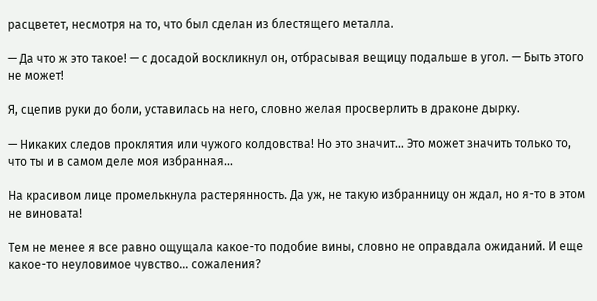расцветет, несмотря на то, что был сделан из блестящего металла.

— Да что ж это такое! — с досадой воскликнул он, отбрасывая вещицу подальше в угол. — Быть этого не может!

Я, сцепив руки до боли, уставилась на него, словно желая просверлить в драконе дырку.

— Никаких следов проклятия или чужого колдовства! Но это значит… Это может значить только то, что ты и в самом деле моя избранная…

На красивом лице промелькнула растерянность. Да уж, не такую избранницу он ждал, но я-то в этом не виновата!

Тем не менее я все равно ощущала какое-то подобие вины, словно не оправдала ожиданий. И еще какое-то неуловимое чувство… сожаления?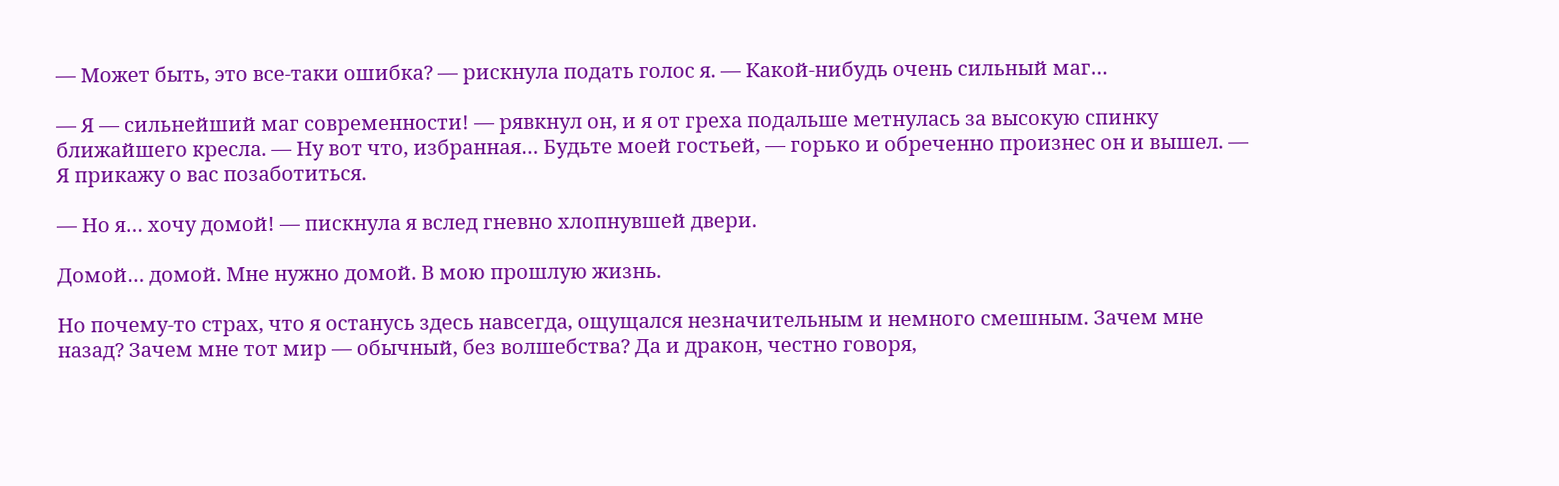— Может быть, это все-таки ошибка? — рискнула подать голос я. — Какой-нибудь очень сильный маг…

— Я — сильнейший маг современности! — рявкнул он, и я от греха подальше метнулась за высокую спинку ближайшего кресла. — Ну вот что, избранная… Будьте моей гостьей, — горько и обреченно произнес он и вышел. — Я прикажу о вас позаботиться.

— Но я… хочу домой! — пискнула я вслед гневно хлопнувшей двери.

Домой… домой. Мне нужно домой. В мою прошлую жизнь.

Но почему-то страх, что я останусь здесь навсегда, ощущался незначительным и немного смешным. Зачем мне назад? Зачем мне тот мир — обычный, без волшебства? Да и дракон, честно говоря,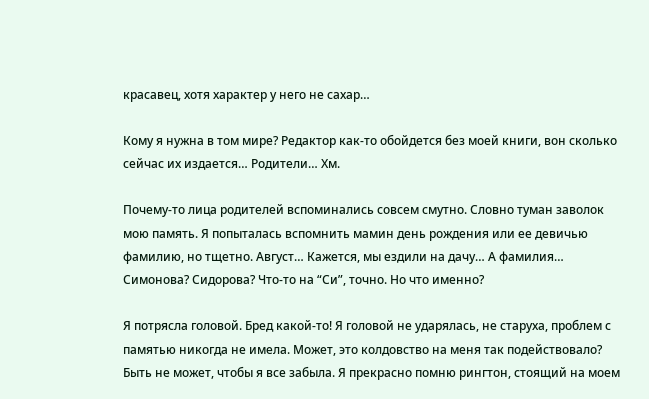красавец, хотя характер у него не сахар…

Кому я нужна в том мире? Редактор как-то обойдется без моей книги, вон сколько сейчас их издается… Родители… Хм.

Почему-то лица родителей вспоминались совсем смутно. Словно туман заволок мою память. Я попыталась вспомнить мамин день рождения или ее девичью фамилию, но тщетно. Август… Кажется, мы ездили на дачу… А фамилия… Симонова? Сидорова? Что-то на “Си”, точно. Но что именно?

Я потрясла головой. Бред какой-то! Я головой не ударялась, не старуха, проблем с памятью никогда не имела. Может, это колдовство на меня так подействовало? Быть не может, чтобы я все забыла. Я прекрасно помню рингтон, стоящий на моем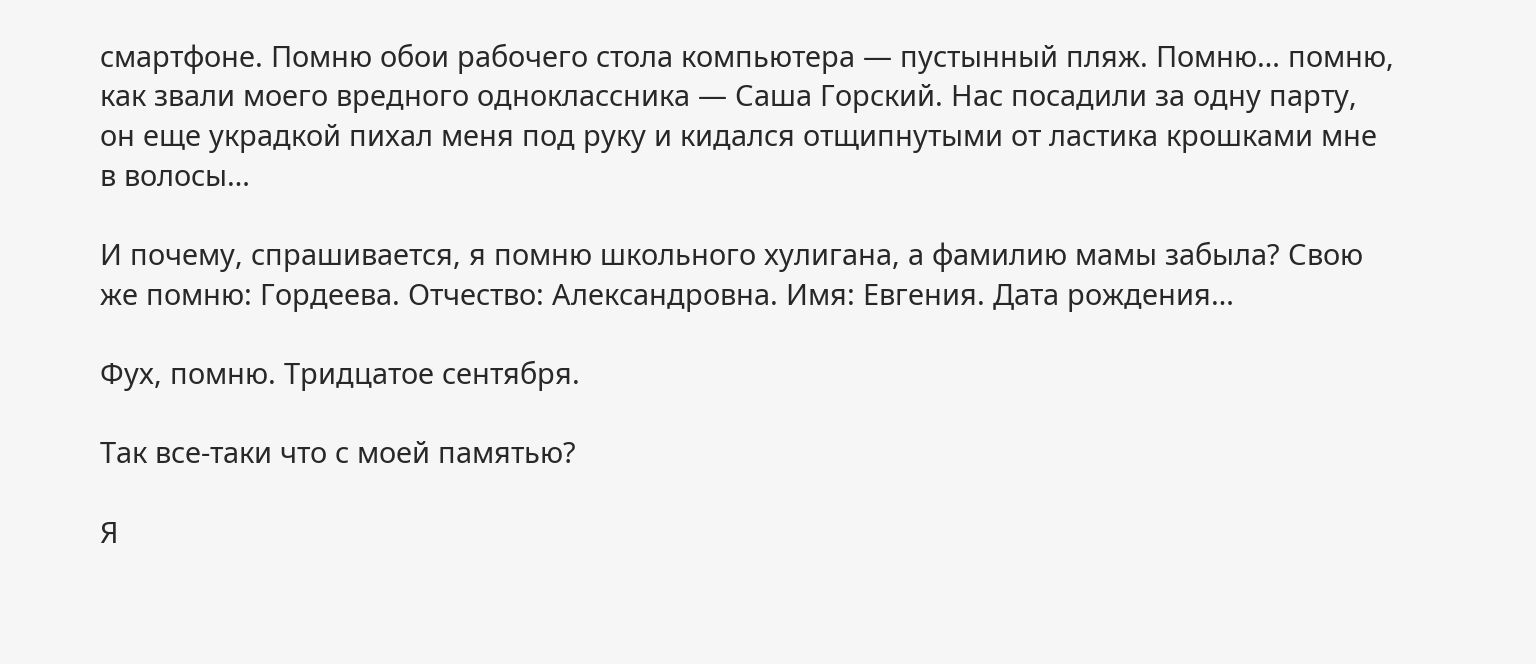смартфоне. Помню обои рабочего стола компьютера — пустынный пляж. Помню… помню, как звали моего вредного одноклассника — Саша Горский. Нас посадили за одну парту, он еще украдкой пихал меня под руку и кидался отщипнутыми от ластика крошками мне в волосы…

И почему, спрашивается, я помню школьного хулигана, а фамилию мамы забыла? Свою же помню: Гордеева. Отчество: Александровна. Имя: Евгения. Дата рождения…

Фух, помню. Тридцатое сентября.

Так все-таки что с моей памятью?

Я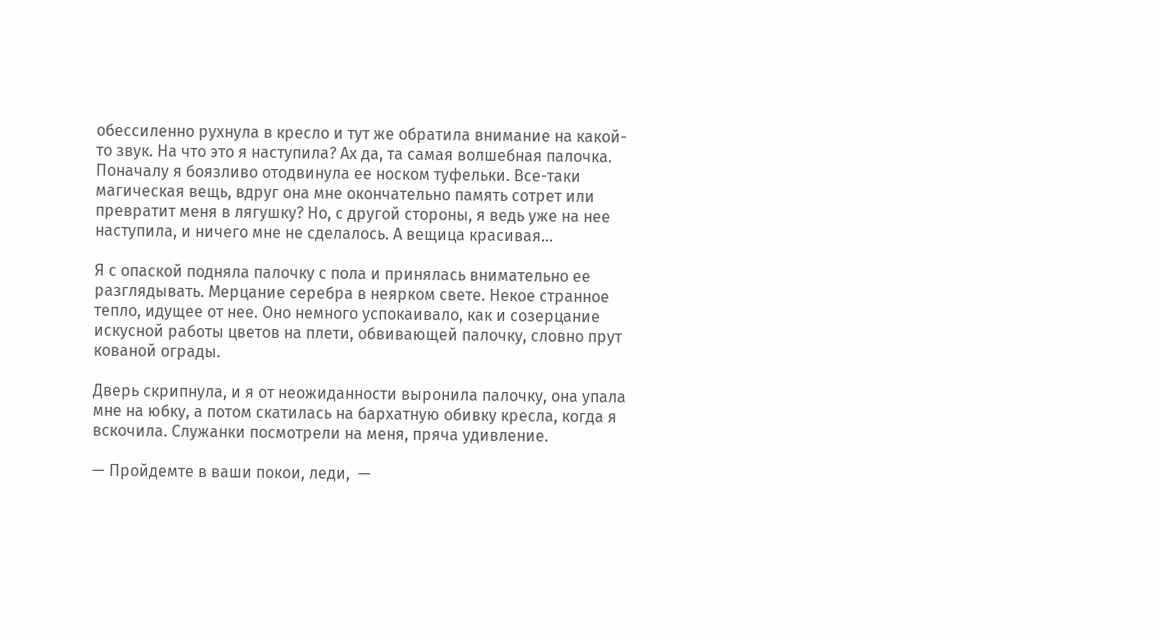обессиленно рухнула в кресло и тут же обратила внимание на какой-то звук. На что это я наступила? Ах да, та самая волшебная палочка. Поначалу я боязливо отодвинула ее носком туфельки. Все-таки магическая вещь, вдруг она мне окончательно память сотрет или превратит меня в лягушку? Но, с другой стороны, я ведь уже на нее наступила, и ничего мне не сделалось. А вещица красивая…

Я с опаской подняла палочку с пола и принялась внимательно ее разглядывать. Мерцание серебра в неярком свете. Некое странное тепло, идущее от нее. Оно немного успокаивало, как и созерцание искусной работы цветов на плети, обвивающей палочку, словно прут кованой ограды.

Дверь скрипнула, и я от неожиданности выронила палочку, она упала мне на юбку, а потом скатилась на бархатную обивку кресла, когда я вскочила. Служанки посмотрели на меня, пряча удивление.

— Пройдемте в ваши покои, леди,  —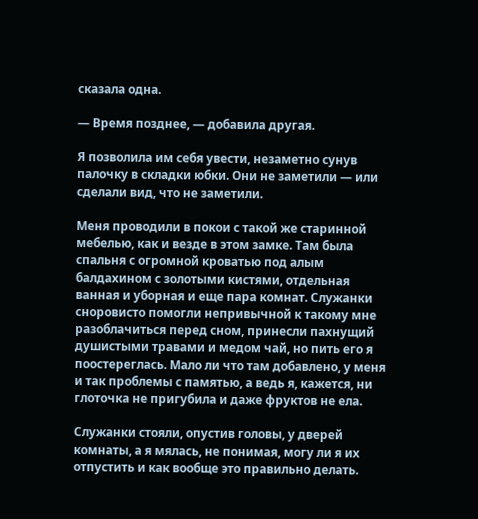сказала одна.

— Время позднее, — добавила другая.

Я позволила им себя увести, незаметно сунув палочку в складки юбки. Они не заметили — или сделали вид, что не заметили.

Меня проводили в покои с такой же старинной мебелью, как и везде в этом замке. Там была спальня с огромной кроватью под алым балдахином с золотыми кистями, отдельная ванная и уборная и еще пара комнат. Служанки сноровисто помогли непривычной к такому мне разоблачиться перед сном, принесли пахнущий душистыми травами и медом чай, но пить его я поостереглась. Мало ли что там добавлено, у меня и так проблемы с памятью, а ведь я, кажется, ни глоточка не пригубила и даже фруктов не ела.

Служанки стояли, опустив головы, у дверей комнаты, а я мялась, не понимая, могу ли я их отпустить и как вообще это правильно делать.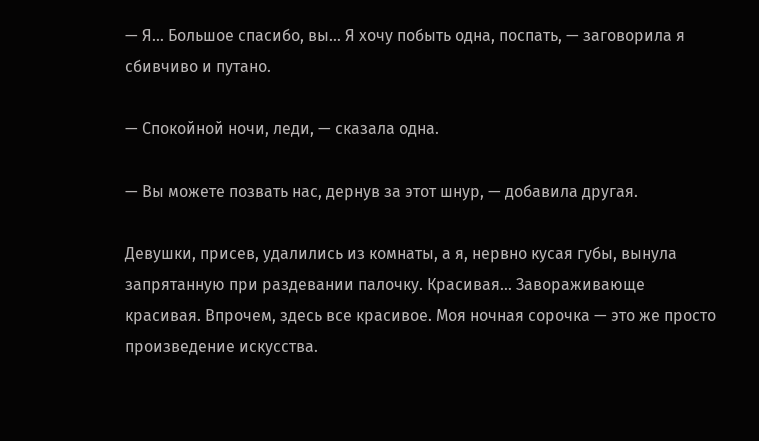— Я… Большое спасибо, вы… Я хочу побыть одна, поспать, — заговорила я сбивчиво и путано.

— Спокойной ночи, леди, — сказала одна.

— Вы можете позвать нас, дернув за этот шнур, — добавила другая.

Девушки, присев, удалились из комнаты, а я, нервно кусая губы, вынула запрятанную при раздевании палочку. Красивая… Завораживающе красивая. Впрочем, здесь все красивое. Моя ночная сорочка — это же просто произведение искусства.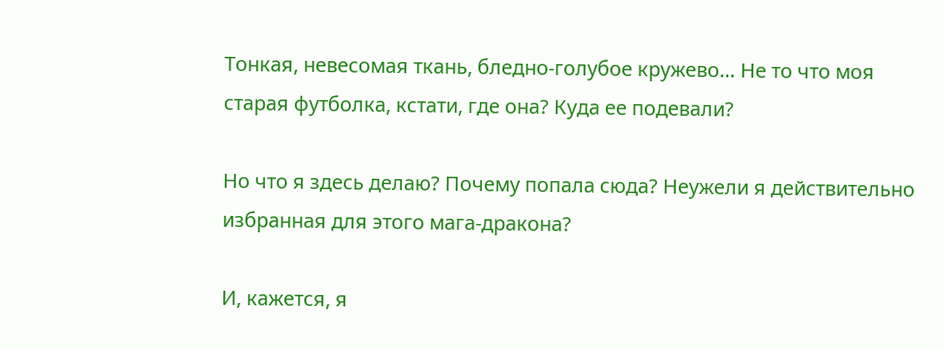Тонкая, невесомая ткань, бледно-голубое кружево… Не то что моя старая футболка, кстати, где она? Куда ее подевали?

Но что я здесь делаю? Почему попала сюда? Неужели я действительно избранная для этого мага-дракона?

И, кажется, я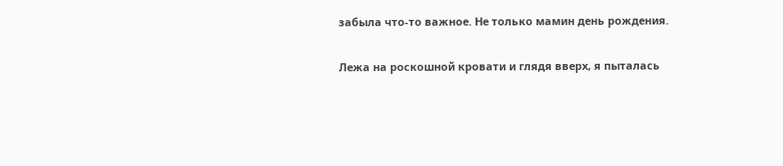забыла что-то важное. Не только мамин день рождения.

Лежа на роскошной кровати и глядя вверх, я пыталась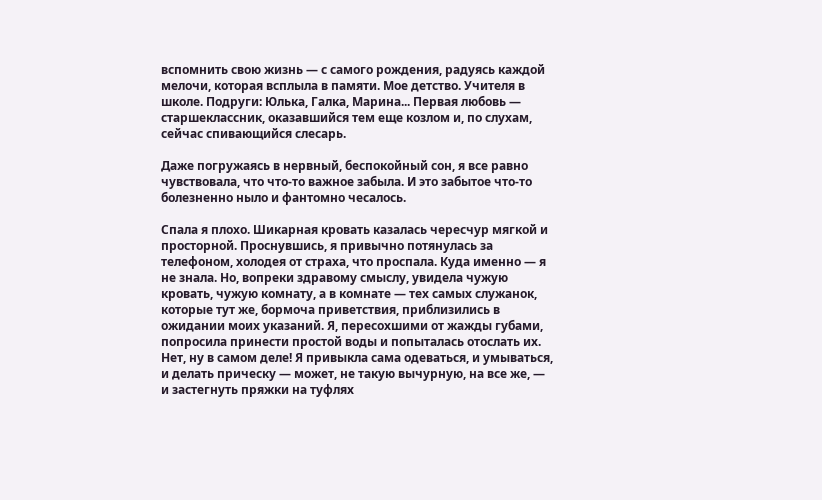вспомнить свою жизнь — с самого рождения, радуясь каждой мелочи, которая всплыла в памяти. Мое детство. Учителя в школе. Подруги: Юлька, Галка, Марина... Первая любовь — старшеклассник, оказавшийся тем еще козлом и, по слухам, сейчас спивающийся слесарь.

Даже погружаясь в нервный, беспокойный сон, я все равно чувствовала, что что-то важное забыла. И это забытое что-то болезненно ныло и фантомно чесалось.

Спала я плохо. Шикарная кровать казалась чересчур мягкой и просторной. Проснувшись, я привычно потянулась за телефоном, холодея от страха, что проспала. Куда именно — я не знала. Но, вопреки здравому смыслу, увидела чужую кровать, чужую комнату, а в комнате — тех самых служанок, которые тут же, бормоча приветствия, приблизились в ожидании моих указаний. Я, пересохшими от жажды губами, попросила принести простой воды и попыталась отослать их. Нет, ну в самом деле! Я привыкла сама одеваться, и умываться, и делать прическу — может, не такую вычурную, на все же, — и застегнуть пряжки на туфлях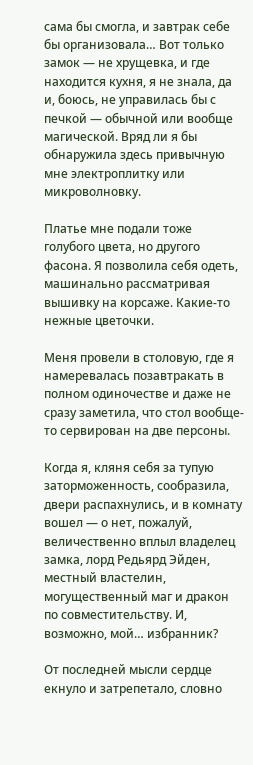сама бы смогла, и завтрак себе бы организовала… Вот только замок — не хрущевка, и где находится кухня, я не знала, да и, боюсь, не управилась бы с печкой — обычной или вообще магической. Вряд ли я бы обнаружила здесь привычную мне электроплитку или микроволновку.

Платье мне подали тоже голубого цвета, но другого фасона. Я позволила себя одеть, машинально рассматривая вышивку на корсаже. Какие-то нежные цветочки.

Меня провели в столовую, где я намеревалась позавтракать в полном одиночестве и даже не сразу заметила, что стол вообще-то сервирован на две персоны.

Когда я, кляня себя за тупую заторможенность, сообразила, двери распахнулись, и в комнату вошел — о нет, пожалуй, величественно вплыл владелец замка, лорд Редьярд Эйден, местный властелин, могущественный маг и дракон по совместительству. И, возможно, мой… избранник?

От последней мысли сердце екнуло и затрепетало, словно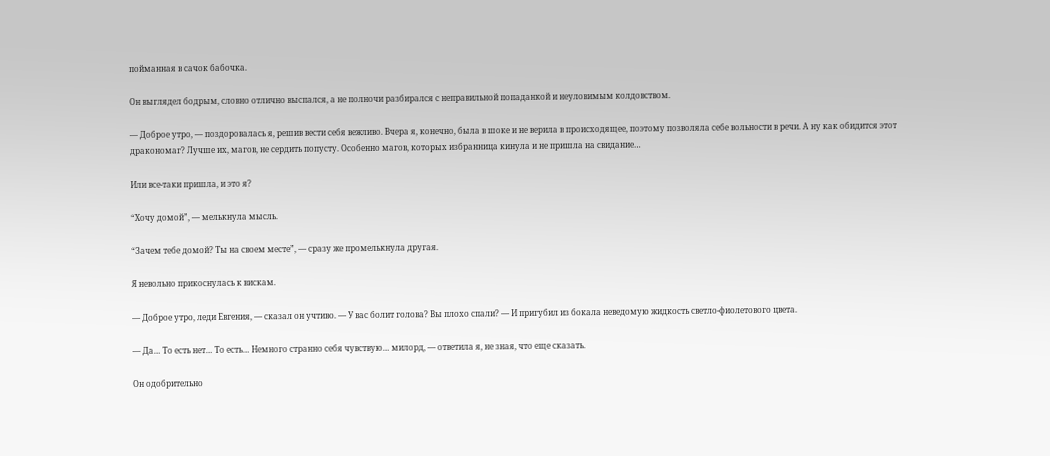пойманная в сачок бабочка.

Он выглядел бодрым, словно отлично выспался, а не полночи разбирался с неправильной попаданкой и неуловимым колдовством.

— Доброе утро, — поздоровалась я, решив вести себя вежливо. Вчера я, конечно, была в шоке и не верила в происходящее, поэтому позволяла себе вольности в речи. А ну как обидится этот дракономаг? Лучше их, магов, не сердить попусту. Особенно магов, которых избранница кинула и не пришла на свидание…

Или все-таки пришла, и это я?

“Хочу домой”, — мелькнула мысль.

“Зачем тебе домой? Ты на своем месте”, — сразу же промелькнула другая.

Я невольно прикоснулась к вискам.

— Доброе утро, леди Евгения, — сказал он учтиво. — У вас болит голова? Вы плохо спали? — И пригубил из бокала неведомую жидкость светло-фиолетового цвета.

— Да… То есть нет… То есть… Немного странно себя чувствую… милорд, — ответила я, не зная, что еще сказать.

Он одобрительно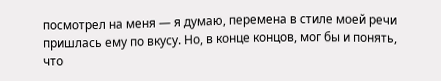посмотрел на меня — я думаю, перемена в стиле моей речи пришлась ему по вкусу. Но, в конце концов, мог бы и понять, что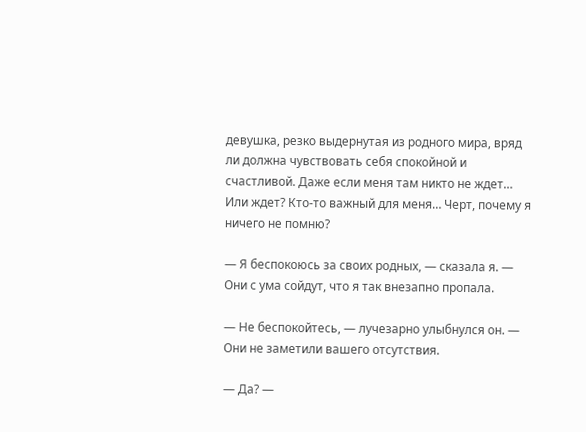девушка, резко выдернутая из родного мира, вряд ли должна чувствовать себя спокойной и счастливой. Даже если меня там никто не ждет… Или ждет? Кто-то важный для меня… Черт, почему я ничего не помню?

— Я беспокоюсь за своих родных, — сказала я. — Они с ума сойдут, что я так внезапно пропала.

— Не беспокойтесь, — лучезарно улыбнулся он. — Они не заметили вашего отсутствия.

— Да? —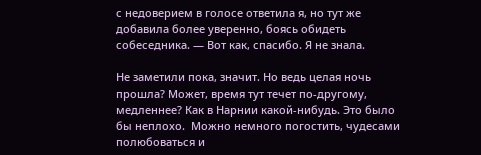с недоверием в голосе ответила я, но тут же добавила более уверенно, боясь обидеть собеседника. — Вот как, спасибо. Я не знала.

Не заметили пока, значит. Но ведь целая ночь прошла? Может, время тут течет по-другому, медленнее? Как в Нарнии какой-нибудь. Это было бы неплохо.  Можно немного погостить, чудесами полюбоваться и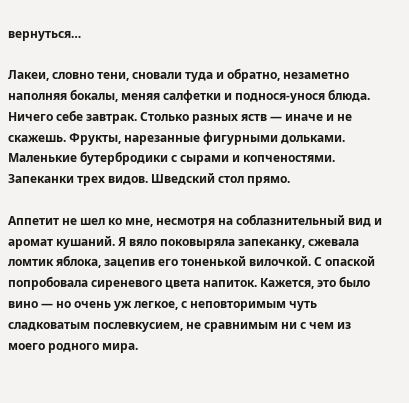вернуться…

Лакеи, словно тени, сновали туда и обратно, незаметно наполняя бокалы, меняя салфетки и поднося-унося блюда. Ничего себе завтрак. Столько разных яств — иначе и не скажешь. Фрукты, нарезанные фигурными дольками. Маленькие бутербродики с сырами и копченостями. Запеканки трех видов. Шведский стол прямо.

Аппетит не шел ко мне, несмотря на соблазнительный вид и аромат кушаний. Я вяло поковыряла запеканку, сжевала ломтик яблока, зацепив его тоненькой вилочкой. С опаской попробовала сиреневого цвета напиток. Кажется, это было вино — но очень уж легкое, с неповторимым чуть сладковатым послевкусием, не сравнимым ни с чем из моего родного мира.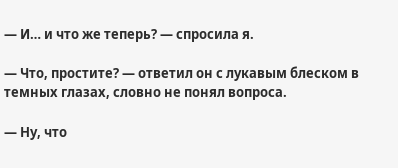— И… и что же теперь? — спросила я.

— Что, простите? — ответил он с лукавым блеском в темных глазах, словно не понял вопроса.

— Ну, что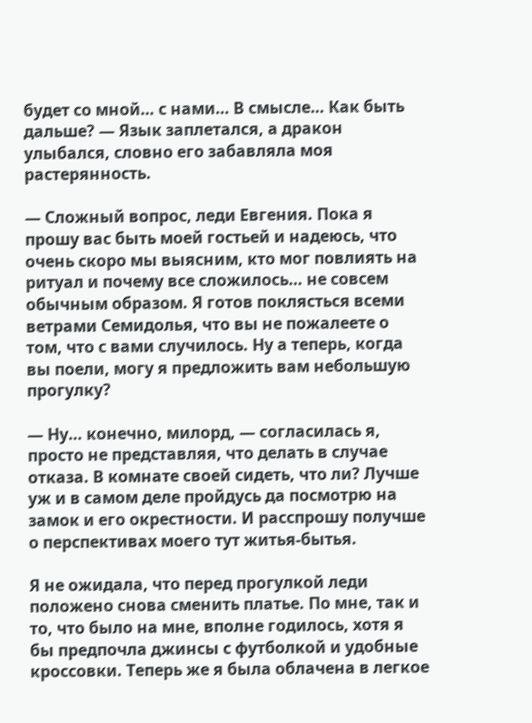будет со мной… с нами… В смысле… Как быть дальше? — Язык заплетался, а дракон улыбался, словно его забавляла моя растерянность.

— Сложный вопрос, леди Евгения. Пока я прошу вас быть моей гостьей и надеюсь, что очень скоро мы выясним, кто мог повлиять на ритуал и почему все сложилось… не совсем обычным образом. Я готов поклясться всеми ветрами Семидолья, что вы не пожалеете о том, что с вами случилось. Ну а теперь, когда вы поели, могу я предложить вам небольшую прогулку?

— Ну… конечно, милорд, — согласилась я, просто не представляя, что делать в случае отказа. В комнате своей сидеть, что ли? Лучше уж и в самом деле пройдусь да посмотрю на замок и его окрестности. И расспрошу получше о перспективах моего тут житья-бытья.

Я не ожидала, что перед прогулкой леди положено снова сменить платье. По мне, так и то, что было на мне, вполне годилось, хотя я бы предпочла джинсы с футболкой и удобные кроссовки. Теперь же я была облачена в легкое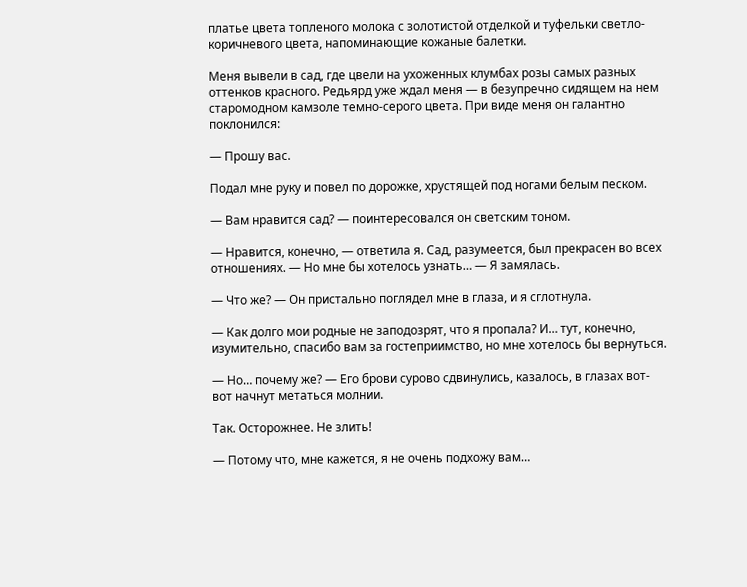платье цвета топленого молока с золотистой отделкой и туфельки светло-коричневого цвета, напоминающие кожаные балетки.

Меня вывели в сад, где цвели на ухоженных клумбах розы самых разных оттенков красного. Редьярд уже ждал меня — в безупречно сидящем на нем старомодном камзоле темно-серого цвета. При виде меня он галантно поклонился:

— Прошу вас.

Подал мне руку и повел по дорожке, хрустящей под ногами белым песком.

— Вам нравится сад? — поинтересовался он светским тоном.

— Нравится, конечно, — ответила я. Сад, разумеется, был прекрасен во всех отношениях. — Но мне бы хотелось узнать… — Я замялась.

— Что же? — Он пристально поглядел мне в глаза, и я сглотнула.

— Как долго мои родные не заподозрят, что я пропала? И… тут, конечно, изумительно, спасибо вам за гостеприимство, но мне хотелось бы вернуться.

— Но… почему же? — Его брови сурово сдвинулись, казалось, в глазах вот-вот начнут метаться молнии.

Так. Осторожнее. Не злить!

— Потому что, мне кажется, я не очень подхожу вам…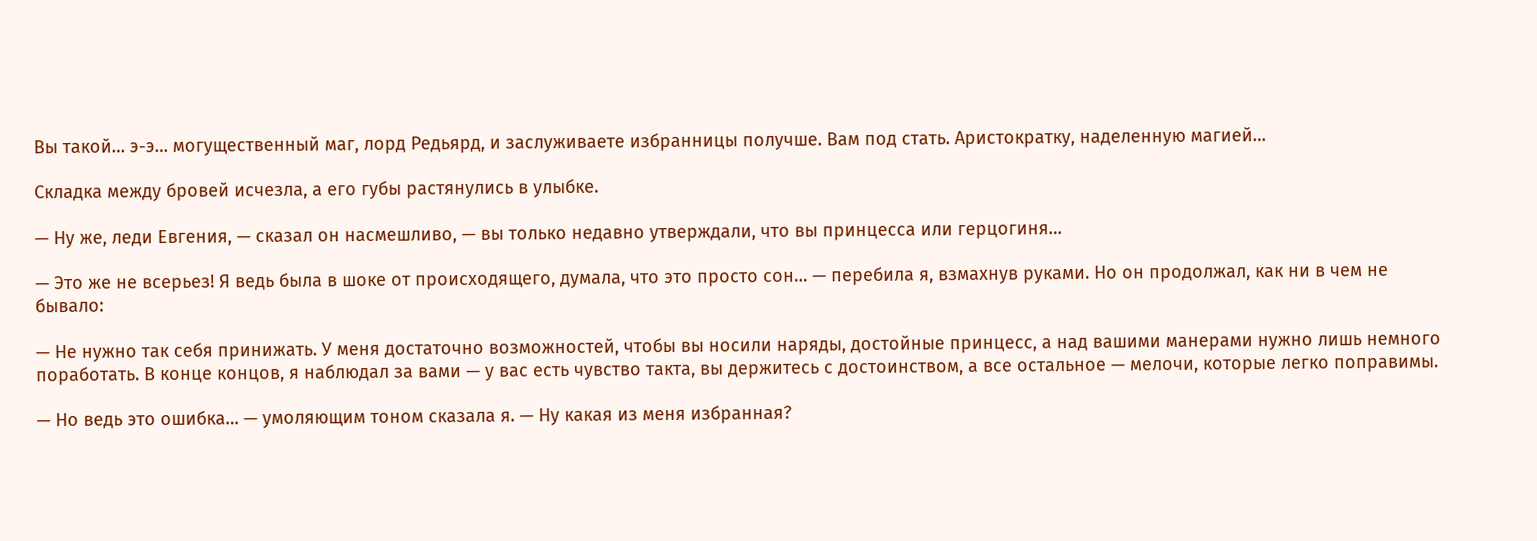Вы такой… э-э… могущественный маг, лорд Редьярд, и заслуживаете избранницы получше. Вам под стать. Аристократку, наделенную магией…

Складка между бровей исчезла, а его губы растянулись в улыбке.

— Ну же, леди Евгения, — сказал он насмешливо, — вы только недавно утверждали, что вы принцесса или герцогиня…

— Это же не всерьез! Я ведь была в шоке от происходящего, думала, что это просто сон… — перебила я, взмахнув руками. Но он продолжал, как ни в чем не бывало:

— Не нужно так себя принижать. У меня достаточно возможностей, чтобы вы носили наряды, достойные принцесс, а над вашими манерами нужно лишь немного поработать. В конце концов, я наблюдал за вами — у вас есть чувство такта, вы держитесь с достоинством, а все остальное — мелочи, которые легко поправимы.

— Но ведь это ошибка… — умоляющим тоном сказала я. — Ну какая из меня избранная?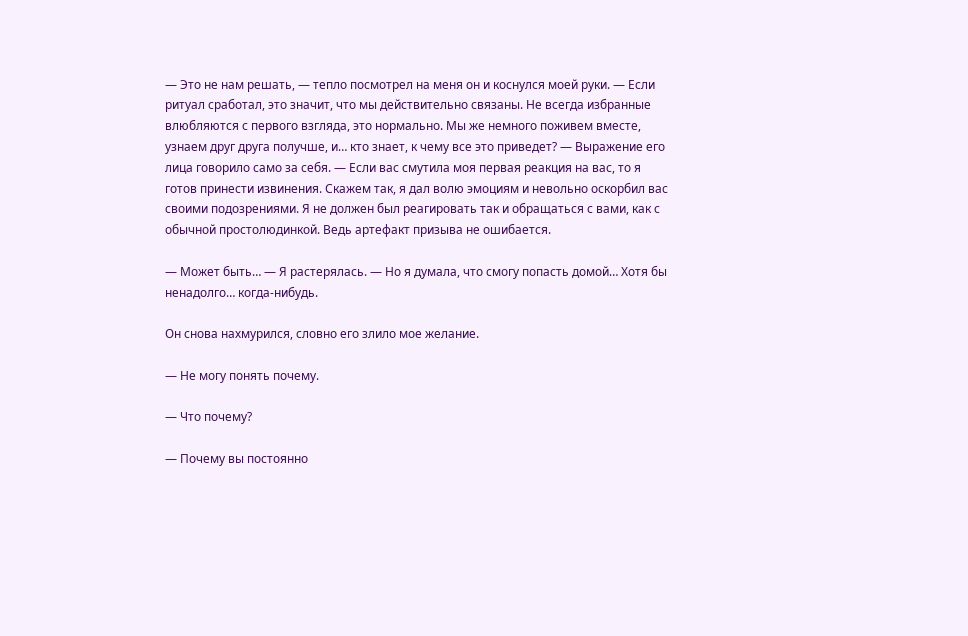— Это не нам решать, — тепло посмотрел на меня он и коснулся моей руки. — Если ритуал сработал, это значит, что мы действительно связаны. Не всегда избранные влюбляются с первого взгляда, это нормально. Мы же немного поживем вместе, узнаем друг друга получше, и… кто знает, к чему все это приведет? — Выражение его лица говорило само за себя. — Если вас смутила моя первая реакция на вас, то я готов принести извинения. Скажем так, я дал волю эмоциям и невольно оскорбил вас своими подозрениями. Я не должен был реагировать так и обращаться с вами, как с обычной простолюдинкой. Ведь артефакт призыва не ошибается.

— Может быть… — Я растерялась. — Но я думала, что смогу попасть домой… Хотя бы ненадолго… когда-нибудь.

Он снова нахмурился, словно его злило мое желание.

— Не могу понять почему.

— Что почему?

— Почему вы постоянно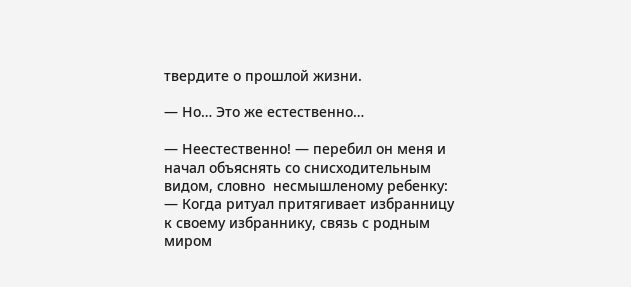твердите о прошлой жизни.

— Но… Это же естественно…

— Неестественно! — перебил он меня и начал объяснять со снисходительным видом, словно  несмышленому ребенку: — Когда ритуал притягивает избранницу к своему избраннику, связь с родным миром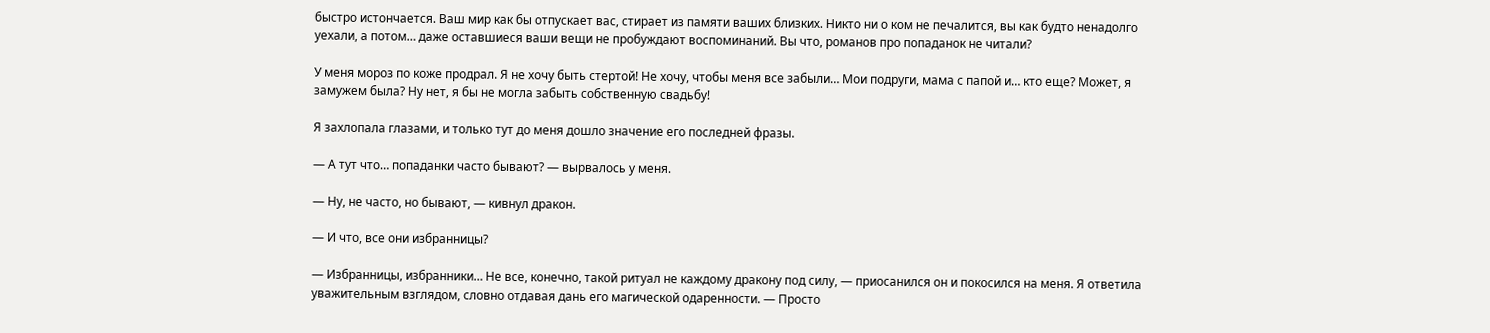быстро истончается. Ваш мир как бы отпускает вас, стирает из памяти ваших близких. Никто ни о ком не печалится, вы как будто ненадолго уехали, а потом… даже оставшиеся ваши вещи не пробуждают воспоминаний. Вы что, романов про попаданок не читали?

У меня мороз по коже продрал. Я не хочу быть стертой! Не хочу, чтобы меня все забыли… Мои подруги, мама с папой и… кто еще? Может, я замужем была? Ну нет, я бы не могла забыть собственную свадьбу!

Я захлопала глазами, и только тут до меня дошло значение его последней фразы.

— А тут что… попаданки часто бывают? — вырвалось у меня.

— Ну, не часто, но бывают, — кивнул дракон.

— И что, все они избранницы?

— Избранницы, избранники… Не все, конечно, такой ритуал не каждому дракону под силу, — приосанился он и покосился на меня. Я ответила уважительным взглядом, словно отдавая дань его магической одаренности. — Просто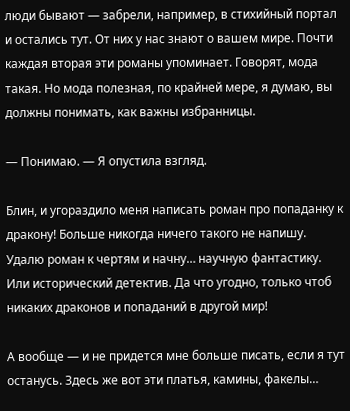люди бывают — забрели, например, в стихийный портал и остались тут. От них у нас знают о вашем мире. Почти каждая вторая эти романы упоминает. Говорят, мода такая. Но мода полезная, по крайней мере, я думаю, вы должны понимать, как важны избранницы.

— Понимаю. — Я опустила взгляд.

Блин, и угораздило меня написать роман про попаданку к дракону! Больше никогда ничего такого не напишу. Удалю роман к чертям и начну… научную фантастику. Или исторический детектив. Да что угодно, только чтоб никаких драконов и попаданий в другой мир!

А вообще — и не придется мне больше писать, если я тут останусь. Здесь же вот эти платья, камины, факелы…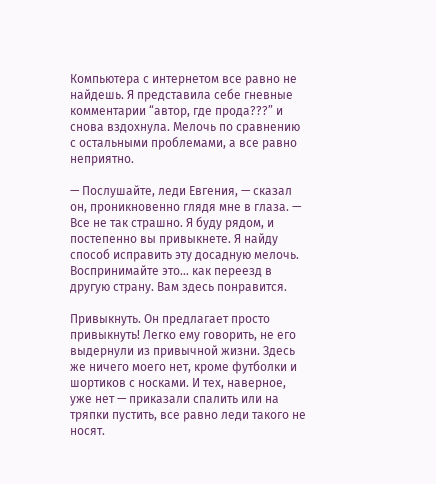Компьютера с интернетом все равно не найдешь. Я представила себе гневные комментарии “автор, где прода???” и снова вздохнула. Мелочь по сравнению с остальными проблемами, а все равно неприятно.

— Послушайте, леди Евгения, — сказал он, проникновенно глядя мне в глаза. — Все не так страшно. Я буду рядом, и постепенно вы привыкнете. Я найду способ исправить эту досадную мелочь. Воспринимайте это… как переезд в другую страну. Вам здесь понравится.

Привыкнуть. Он предлагает просто привыкнуть! Легко ему говорить, не его выдернули из привычной жизни. Здесь же ничего моего нет, кроме футболки и шортиков с носками. И тех, наверное, уже нет — приказали спалить или на тряпки пустить, все равно леди такого не носят.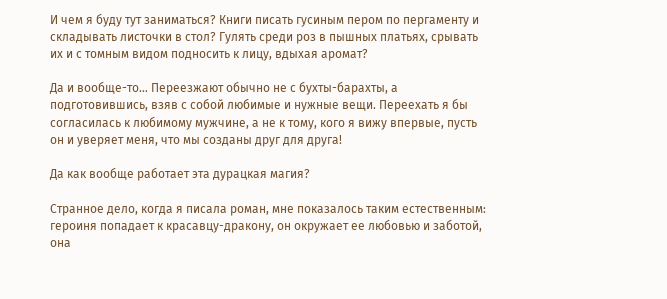И чем я буду тут заниматься? Книги писать гусиным пером по пергаменту и складывать листочки в стол? Гулять среди роз в пышных платьях, срывать их и с томным видом подносить к лицу, вдыхая аромат?

Да и вообще-то… Переезжают обычно не с бухты-барахты, а подготовившись, взяв с собой любимые и нужные вещи. Переехать я бы согласилась к любимому мужчине, а не к тому, кого я вижу впервые, пусть он и уверяет меня, что мы созданы друг для друга!

Да как вообще работает эта дурацкая магия?

Странное дело, когда я писала роман, мне показалось таким естественным: героиня попадает к красавцу-дракону, он окружает ее любовью и заботой, она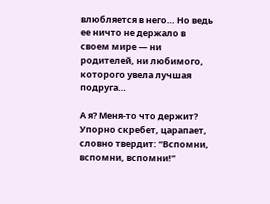влюбляется в него… Но ведь ее ничто не держало в своем мире — ни родителей, ни любимого, которого увела лучшая подруга…

А я? Меня-то что держит? Упорно скребет, царапает, словно твердит: “Вспомни, вспомни, вспомни!”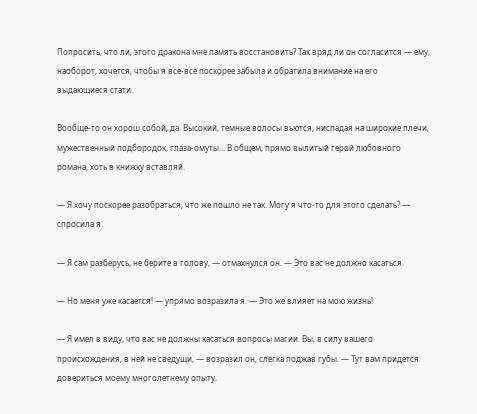Попросить, что ли, этого дракона мне память восстановить? Так вряд ли он согласится — ему, наоборот, хочется, чтобы я все-все поскорее забыла и обратила внимание на его выдающиеся стати.

Вообще-то он хорош собой, да. Высокий, темные волосы вьются, ниспадая на широкие плечи, мужественный подбородок, глаза-омуты… В общем, прямо вылитый герой любовного романа, хоть в книжку вставляй.

— Я хочу поскорее разобраться, что же пошло не так. Могу я что-то для этого сделать? — спросила я.

— Я сам разберусь, не берите в голову, — отмахнулся он. — Это вас не должно касаться.

— Но меня уже касается! — упрямо возразила я. — Это же влияет на мою жизнь!

— Я имел в виду, что вас не должны касаться вопросы магии. Вы, в силу вашего происхождения, в ней не сведущи, — возразил он, слегка поджав губы. — Тут вам придется довериться моему многолетнему опыту.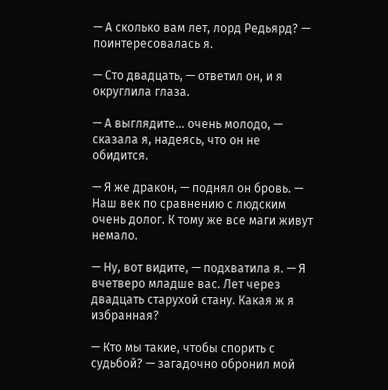— А сколько вам лет, лорд Редьярд? — поинтересовалась я.

— Сто двадцать, — ответил он, и я округлила глаза.

— А выглядите… очень молодо, — сказала я, надеясь, что он не обидится.

— Я же дракон, — поднял он бровь. — Наш век по сравнению с людским очень долог. К тому же все маги живут немало.

— Ну, вот видите, — подхватила я. — Я вчетверо младше вас. Лет через двадцать старухой стану. Какая ж я избранная?

— Кто мы такие, чтобы спорить с судьбой? — загадочно обронил мой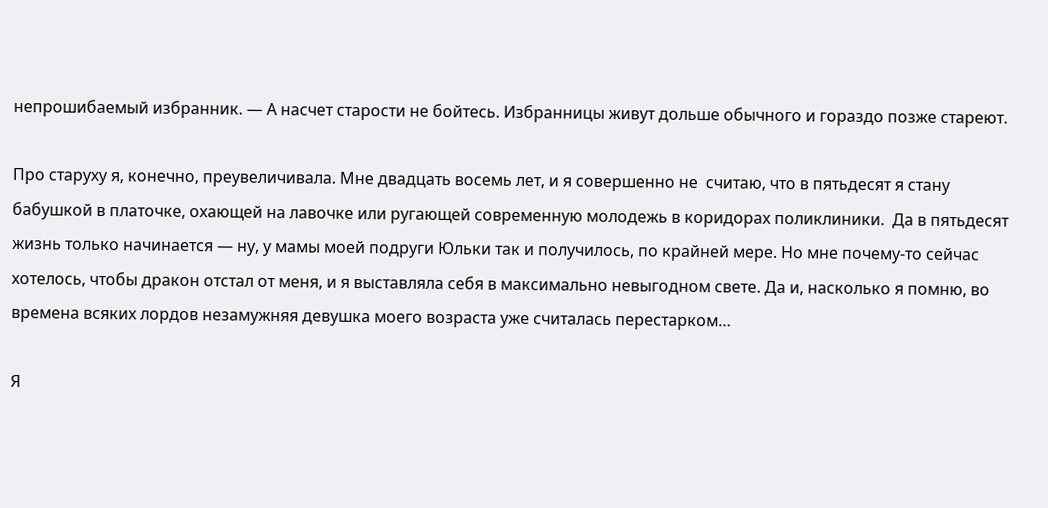непрошибаемый избранник. — А насчет старости не бойтесь. Избранницы живут дольше обычного и гораздо позже стареют.

Про старуху я, конечно, преувеличивала. Мне двадцать восемь лет, и я совершенно не  считаю, что в пятьдесят я стану бабушкой в платочке, охающей на лавочке или ругающей современную молодежь в коридорах поликлиники.  Да в пятьдесят жизнь только начинается — ну, у мамы моей подруги Юльки так и получилось, по крайней мере. Но мне почему-то сейчас хотелось, чтобы дракон отстал от меня, и я выставляла себя в максимально невыгодном свете. Да и, насколько я помню, во времена всяких лордов незамужняя девушка моего возраста уже считалась перестарком…

Я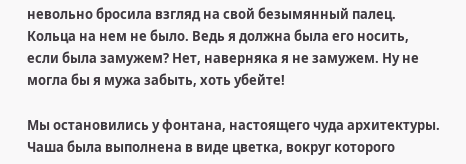невольно бросила взгляд на свой безымянный палец. Кольца на нем не было. Ведь я должна была его носить, если была замужем? Нет, наверняка я не замужем. Ну не могла бы я мужа забыть, хоть убейте!

Мы остановились у фонтана, настоящего чуда архитектуры. Чаша была выполнена в виде цветка, вокруг которого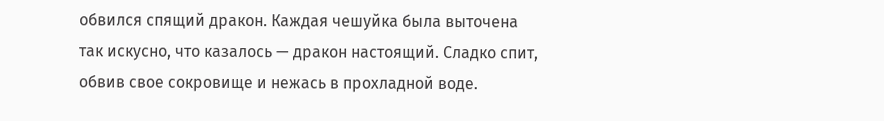обвился спящий дракон. Каждая чешуйка была выточена так искусно, что казалось — дракон настоящий. Сладко спит, обвив свое сокровище и нежась в прохладной воде.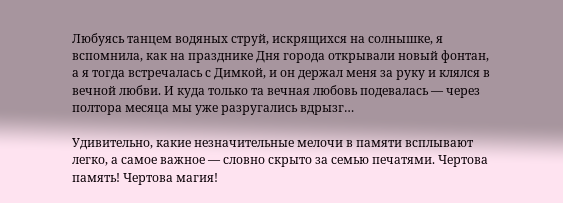Любуясь танцем водяных струй, искрящихся на солнышке, я вспомнила, как на празднике Дня города открывали новый фонтан, а я тогда встречалась с Димкой, и он держал меня за руку и клялся в вечной любви. И куда только та вечная любовь подевалась — через полтора месяца мы уже разругались вдрызг…

Удивительно, какие незначительные мелочи в памяти всплывают легко, а самое важное — словно скрыто за семью печатями. Чертова память! Чертова магия!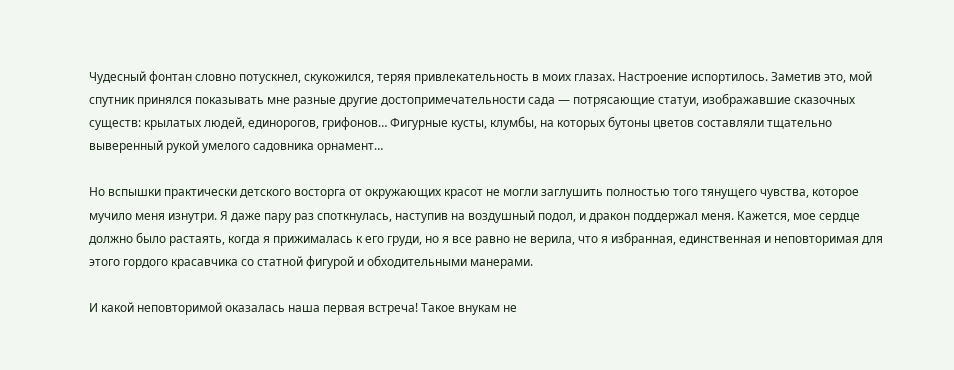Чудесный фонтан словно потускнел, скукожился, теряя привлекательность в моих глазах. Настроение испортилось. Заметив это, мой спутник принялся показывать мне разные другие достопримечательности сада — потрясающие статуи, изображавшие сказочных существ: крылатых людей, единорогов, грифонов… Фигурные кусты, клумбы, на которых бутоны цветов составляли тщательно выверенный рукой умелого садовника орнамент…

Но вспышки практически детского восторга от окружающих красот не могли заглушить полностью того тянущего чувства, которое мучило меня изнутри. Я даже пару раз споткнулась, наступив на воздушный подол, и дракон поддержал меня. Кажется, мое сердце должно было растаять, когда я прижималась к его груди, но я все равно не верила, что я избранная, единственная и неповторимая для этого гордого красавчика со статной фигурой и обходительными манерами.

И какой неповторимой оказалась наша первая встреча! Такое внукам не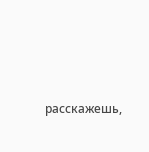расскажешь,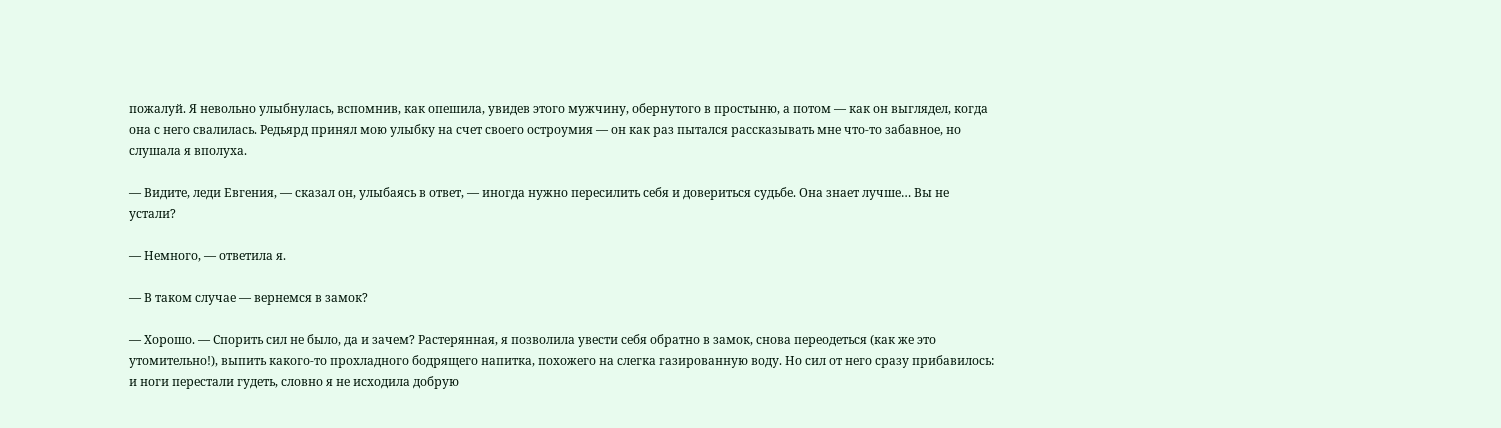пожалуй. Я невольно улыбнулась, вспомнив, как опешила, увидев этого мужчину, обернутого в простыню, а потом — как он выглядел, когда она с него свалилась. Редьярд принял мою улыбку на счет своего остроумия — он как раз пытался рассказывать мне что-то забавное, но слушала я вполуха.

— Видите, леди Евгения, — сказал он, улыбаясь в ответ, — иногда нужно пересилить себя и довериться судьбе. Она знает лучше… Вы не устали?

— Немного, — ответила я.

— В таком случае — вернемся в замок?

— Хорошо. — Спорить сил не было, да и зачем? Растерянная, я позволила увести себя обратно в замок, снова переодеться (как же это утомительно!), выпить какого-то прохладного бодрящего напитка, похожего на слегка газированную воду. Но сил от него сразу прибавилось: и ноги перестали гудеть, словно я не исходила добрую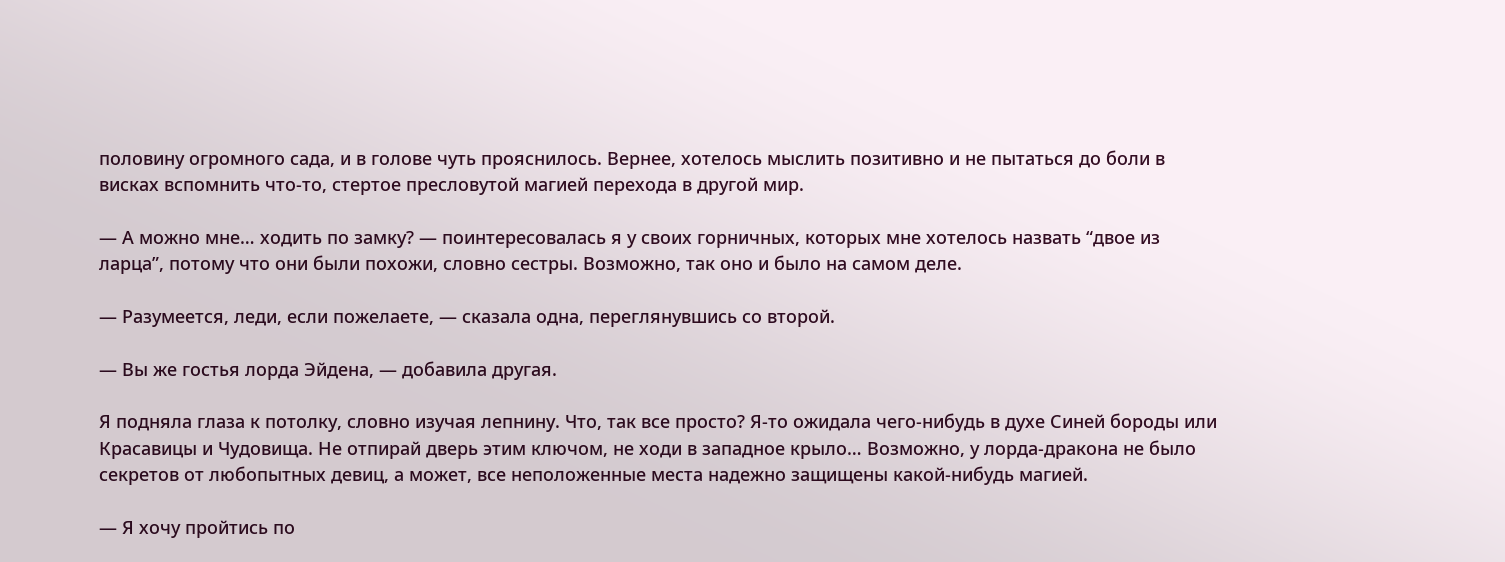половину огромного сада, и в голове чуть прояснилось. Вернее, хотелось мыслить позитивно и не пытаться до боли в висках вспомнить что-то, стертое пресловутой магией перехода в другой мир.

— А можно мне… ходить по замку? — поинтересовалась я у своих горничных, которых мне хотелось назвать “двое из ларца”, потому что они были похожи, словно сестры. Возможно, так оно и было на самом деле.

— Разумеется, леди, если пожелаете, — сказала одна, переглянувшись со второй.

— Вы же гостья лорда Эйдена, — добавила другая.

Я подняла глаза к потолку, словно изучая лепнину. Что, так все просто? Я-то ожидала чего-нибудь в духе Синей бороды или Красавицы и Чудовища. Не отпирай дверь этим ключом, не ходи в западное крыло… Возможно, у лорда-дракона не было секретов от любопытных девиц, а может, все неположенные места надежно защищены какой-нибудь магией.

— Я хочу пройтись по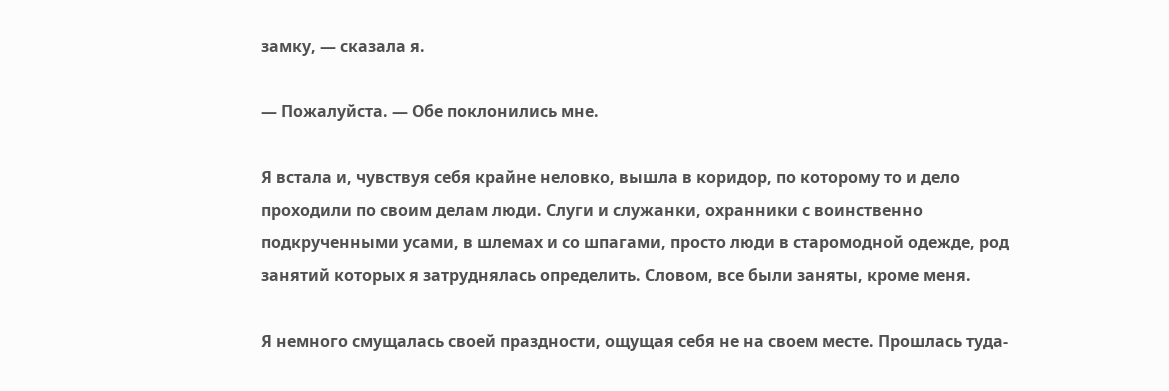замку, — сказала я.

— Пожалуйста. — Обе поклонились мне.

Я встала и, чувствуя себя крайне неловко, вышла в коридор, по которому то и дело проходили по своим делам люди. Слуги и служанки, охранники с воинственно подкрученными усами, в шлемах и со шпагами, просто люди в старомодной одежде, род занятий которых я затруднялась определить. Словом, все были заняты, кроме меня.

Я немного смущалась своей праздности, ощущая себя не на своем месте. Прошлась туда-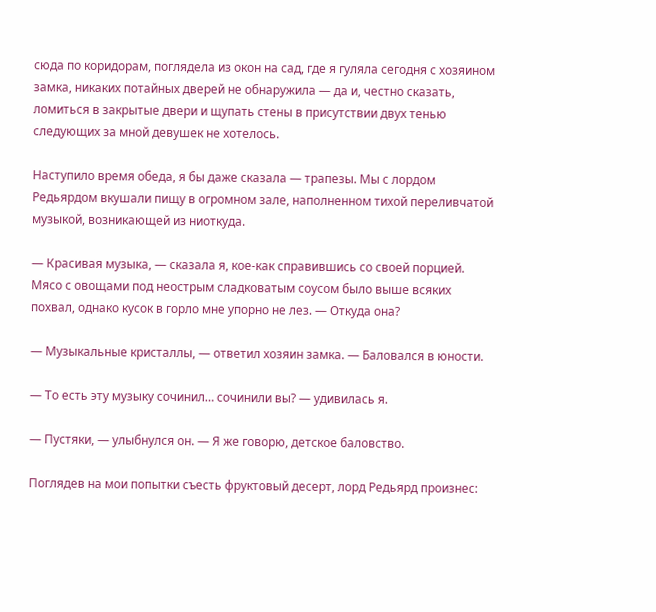сюда по коридорам, поглядела из окон на сад, где я гуляла сегодня с хозяином замка, никаких потайных дверей не обнаружила — да и, честно сказать, ломиться в закрытые двери и щупать стены в присутствии двух тенью следующих за мной девушек не хотелось.

Наступило время обеда, я бы даже сказала — трапезы. Мы с лордом Редьярдом вкушали пищу в огромном зале, наполненном тихой переливчатой музыкой, возникающей из ниоткуда.

— Красивая музыка, — сказала я, кое-как справившись со своей порцией. Мясо с овощами под неострым сладковатым соусом было выше всяких похвал, однако кусок в горло мне упорно не лез. — Откуда она?

— Музыкальные кристаллы, — ответил хозяин замка. — Баловался в юности.

— То есть эту музыку сочинил… сочинили вы? — удивилась я.

— Пустяки, — улыбнулся он. — Я же говорю, детское баловство.

Поглядев на мои попытки съесть фруктовый десерт, лорд Редьярд произнес: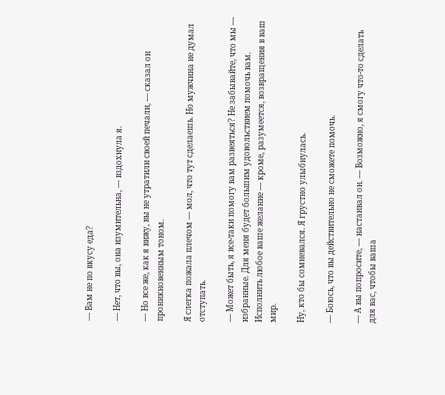— Вам не по вкусу еда?

— Нет, что вы, она изумительна, — вздохнула я.

— Но все же, как я вижу, вы не утратили своей печали, — сказал он проникновенным тоном.

Я слегка пожала плечом — мол, что тут сделаешь. Но мужчина не думал отступать.

— Может быть, я все-таки помогу вам развеяться? Не забывайте, что мы — избранные. Для меня будет большим удовольствием помочь вам. Исполнить любое ваше желание — кроме, разумеется, возвращения в ваш мир.

Ну, кто бы сомневался. Я грустно улыбнулась.

— Боюсь, что вы действительно не сможете помочь.

— А вы попросите, — настаивал он. — Возможно, я смогу что-то сделать для вас, чтобы ваша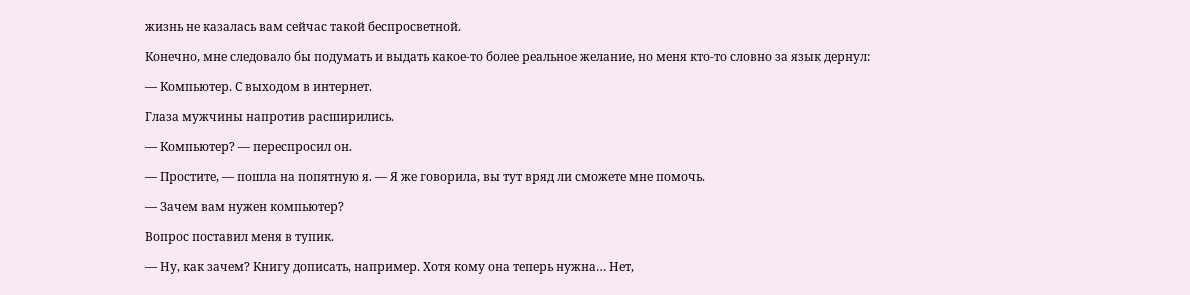жизнь не казалась вам сейчас такой беспросветной.

Конечно, мне следовало бы подумать и выдать какое-то более реальное желание, но меня кто-то словно за язык дернул:

— Компьютер. С выходом в интернет.

Глаза мужчины напротив расширились.

— Компьютер? — переспросил он.

— Простите, — пошла на попятную я. — Я же говорила, вы тут вряд ли сможете мне помочь.

— Зачем вам нужен компьютер?

Вопрос поставил меня в тупик.

— Ну, как зачем? Книгу дописать, например. Хотя кому она теперь нужна… Нет,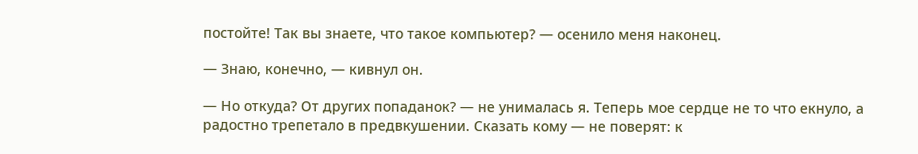постойте! Так вы знаете, что такое компьютер? — осенило меня наконец.

— Знаю, конечно, — кивнул он.

— Но откуда? От других попаданок? — не унималась я. Теперь мое сердце не то что екнуло, а радостно трепетало в предвкушении. Сказать кому — не поверят: к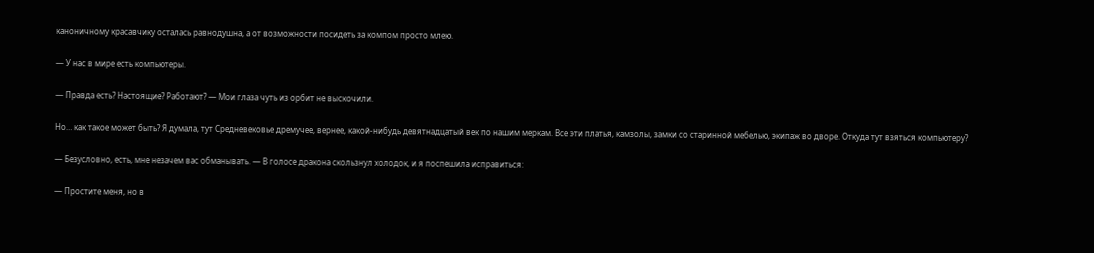каноничному красавчику осталась равнодушна, а от возможности посидеть за компом просто млею.

— У нас в мире есть компьютеры.

— Правда есть? Настоящие? Работают? — Мои глаза чуть из орбит не выскочили.

Но… как такое может быть? Я думала, тут Средневековье дремучее, вернее, какой-нибудь девятнадцатый век по нашим меркам. Все эти платья, камзолы, замки со старинной мебелью, экипаж во дворе. Откуда тут взяться компьютеру?

— Безусловно, есть, мне незачем вас обманывать. — В голосе дракона скользнул холодок, и я поспешила исправиться:

— Простите меня, но в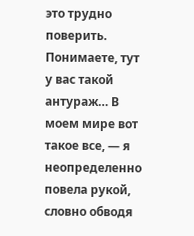это трудно поверить. Понимаете, тут у вас такой антураж… В моем мире вот такое все, — я неопределенно повела рукой, словно обводя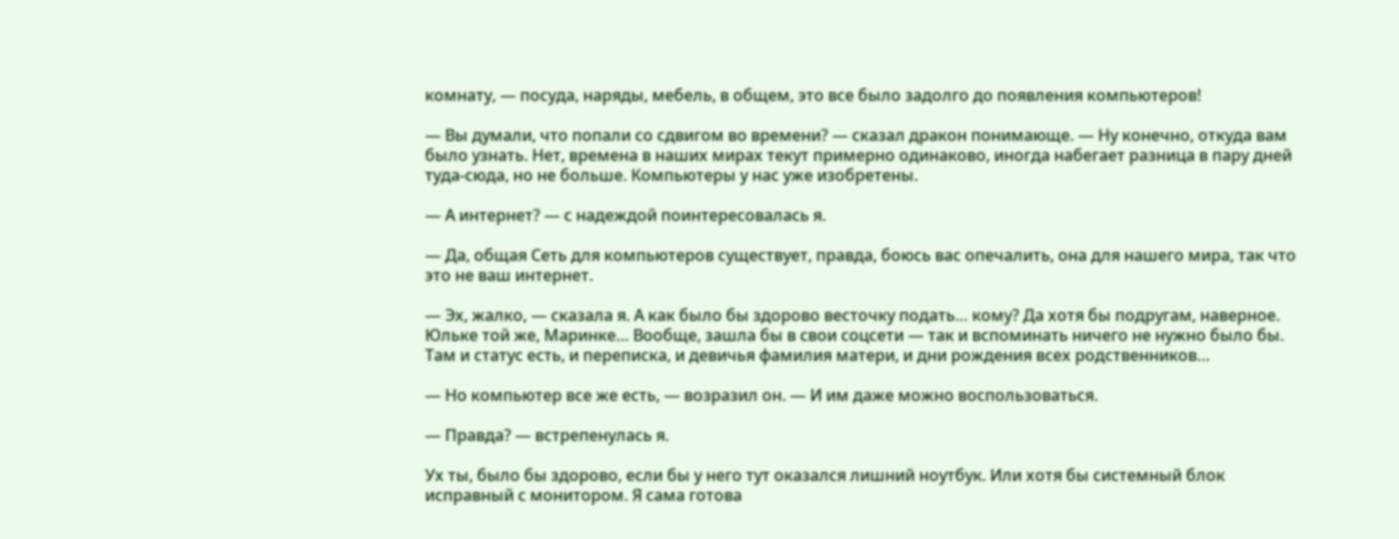комнату, — посуда, наряды, мебель, в общем, это все было задолго до появления компьютеров!

— Вы думали, что попали со сдвигом во времени? — сказал дракон понимающе. — Ну конечно, откуда вам было узнать. Нет, времена в наших мирах текут примерно одинаково, иногда набегает разница в пару дней туда-сюда, но не больше. Компьютеры у нас уже изобретены.

— А интернет? — с надеждой поинтересовалась я.

— Да, общая Сеть для компьютеров существует, правда, боюсь вас опечалить, она для нашего мира, так что это не ваш интернет.

— Эх, жалко, — сказала я. А как было бы здорово весточку подать… кому? Да хотя бы подругам, наверное. Юльке той же, Маринке… Вообще, зашла бы в свои соцсети — так и вспоминать ничего не нужно было бы. Там и статус есть, и переписка, и девичья фамилия матери, и дни рождения всех родственников…

— Но компьютер все же есть, — возразил он. — И им даже можно воспользоваться.

— Правда? — встрепенулась я.

Ух ты, было бы здорово, если бы у него тут оказался лишний ноутбук. Или хотя бы системный блок исправный с монитором. Я сама готова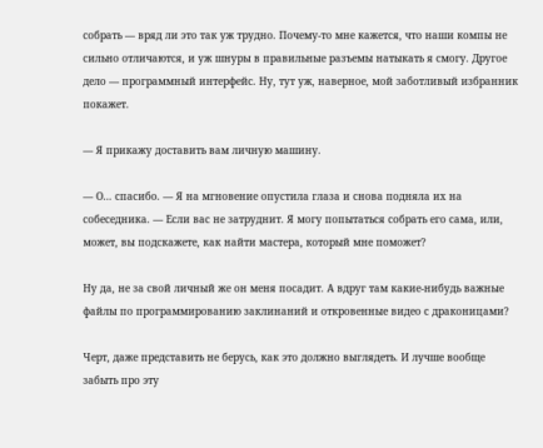собрать — вряд ли это так уж трудно. Почему-то мне кажется, что наши компы не сильно отличаются, и уж шнуры в правильные разъемы натыкать я смогу. Другое дело — программный интерфейс. Ну, тут уж, наверное, мой заботливый избранник покажет.

— Я прикажу доставить вам личную машину.

— О… спасибо. — Я на мгновение опустила глаза и снова подняла их на собеседника. — Если вас не затруднит. Я могу попытаться собрать его сама, или, может, вы подскажете, как найти мастера, который мне поможет?

Ну да, не за свой личный же он меня посадит. А вдруг там какие-нибудь важные файлы по программированию заклинаний и откровенные видео с драконицами?

Черт, даже представить не берусь, как это должно выглядеть. И лучше вообще забыть про эту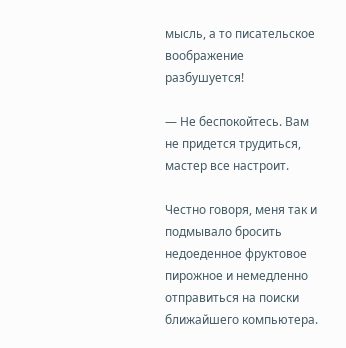мысль, а то писательское воображение разбушуется!

— Не беспокойтесь. Вам не придется трудиться, мастер все настроит.

Честно говоря, меня так и подмывало бросить недоеденное фруктовое пирожное и немедленно отправиться на поиски ближайшего компьютера.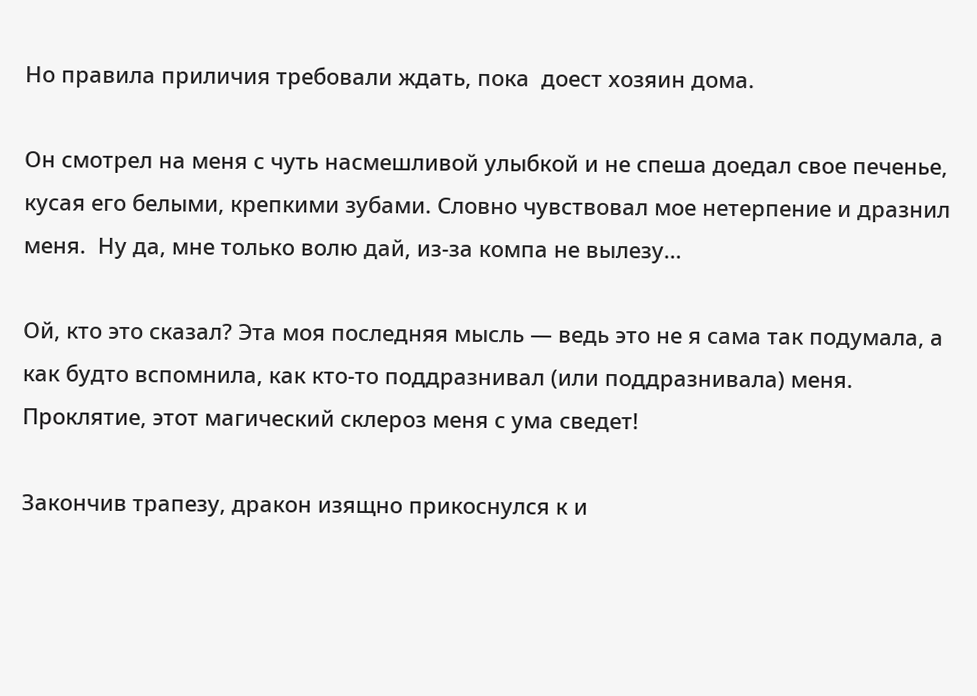Но правила приличия требовали ждать, пока  доест хозяин дома.

Он смотрел на меня с чуть насмешливой улыбкой и не спеша доедал свое печенье, кусая его белыми, крепкими зубами. Словно чувствовал мое нетерпение и дразнил меня.  Ну да, мне только волю дай, из-за компа не вылезу…

Ой, кто это сказал? Эта моя последняя мысль — ведь это не я сама так подумала, а как будто вспомнила, как кто-то поддразнивал (или поддразнивала) меня. Проклятие, этот магический склероз меня с ума сведет!

Закончив трапезу, дракон изящно прикоснулся к и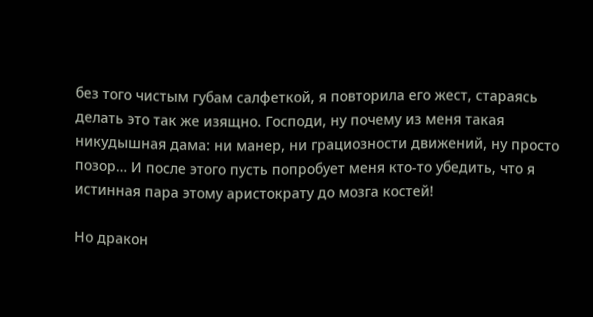без того чистым губам салфеткой, я повторила его жест, стараясь делать это так же изящно. Господи, ну почему из меня такая никудышная дама: ни манер, ни грациозности движений, ну просто позор… И после этого пусть попробует меня кто-то убедить, что я истинная пара этому аристократу до мозга костей!

Но дракон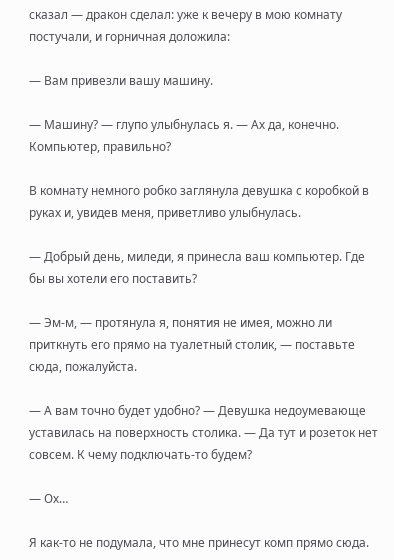сказал — дракон сделал: уже к вечеру в мою комнату постучали, и горничная доложила:

— Вам привезли вашу машину.

— Машину? — глупо улыбнулась я. — Ах да, конечно. Компьютер, правильно?

В комнату немного робко заглянула девушка с коробкой в руках и, увидев меня, приветливо улыбнулась.

— Добрый день, миледи, я принесла ваш компьютер. Где бы вы хотели его поставить?

— Эм-м, — протянула я, понятия не имея, можно ли приткнуть его прямо на туалетный столик, — поставьте сюда, пожалуйста.

— А вам точно будет удобно? — Девушка недоумевающе уставилась на поверхность столика. — Да тут и розеток нет совсем. К чему подключать-то будем?

— Ох…

Я как-то не подумала, что мне принесут комп прямо сюда.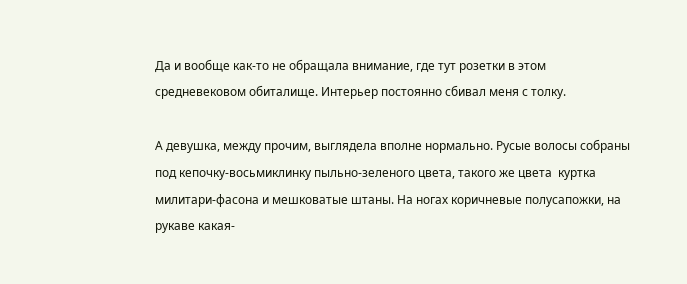Да и вообще как-то не обращала внимание, где тут розетки в этом средневековом обиталище. Интерьер постоянно сбивал меня с толку.

А девушка, между прочим, выглядела вполне нормально. Русые волосы собраны под кепочку-восьмиклинку пыльно-зеленого цвета, такого же цвета  куртка милитари-фасона и мешковатые штаны. На ногах коричневые полусапожки, на рукаве какая-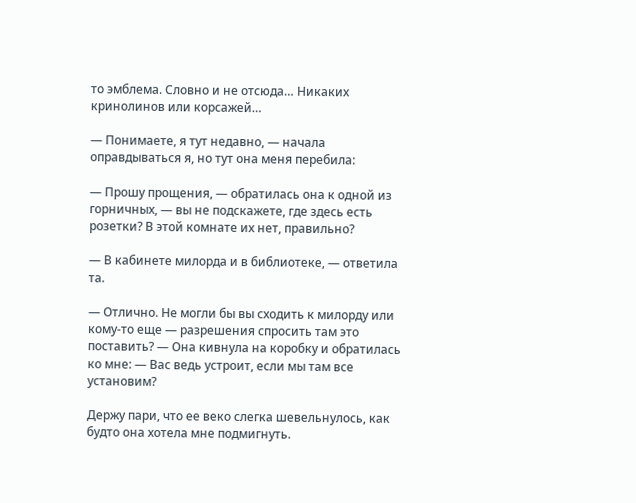то эмблема. Словно и не отсюда… Никаких кринолинов или корсажей…

— Понимаете, я тут недавно, — начала оправдываться я, но тут она меня перебила:

— Прошу прощения, — обратилась она к одной из горничных, — вы не подскажете, где здесь есть розетки? В этой комнате их нет, правильно?

— В кабинете милорда и в библиотеке, — ответила та.

— Отлично. Не могли бы вы сходить к милорду или кому-то еще — разрешения спросить там это поставить? — Она кивнула на коробку и обратилась ко мне: — Вас ведь устроит, если мы там все установим?

Держу пари, что ее веко слегка шевельнулось, как будто она хотела мне подмигнуть.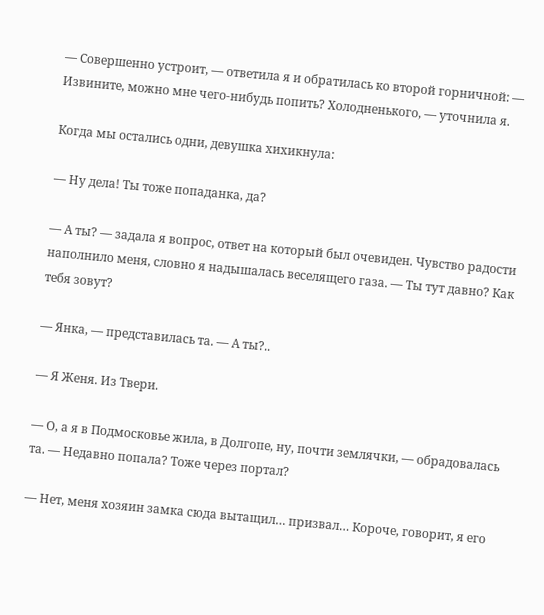— Совершенно устроит, — ответила я и обратилась ко второй горничной: — Извините, можно мне чего-нибудь попить? Холодненького, — уточнила я.

Когда мы остались одни, девушка хихикнула:

— Ну дела! Ты тоже попаданка, да?

— А ты? — задала я вопрос, ответ на который был очевиден. Чувство радости наполнило меня, словно я надышалась веселящего газа. — Ты тут давно? Как тебя зовут?

— Янка, — представилась та. — А ты?..

— Я Женя. Из Твери.

— О, а я в Подмосковье жила, в Долгопе, ну, почти землячки, — обрадовалась та. — Недавно попала? Тоже через портал?

— Нет, меня хозяин замка сюда вытащил… призвал… Короче, говорит, я его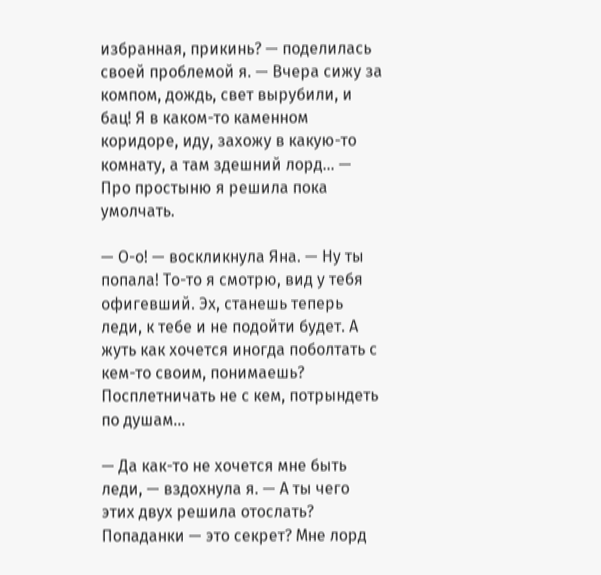избранная, прикинь? — поделилась своей проблемой я. — Вчера сижу за компом, дождь, свет вырубили, и бац! Я в каком-то каменном коридоре, иду, захожу в какую-то комнату, а там здешний лорд… — Про простыню я решила пока умолчать.

— О-о! — воскликнула Яна. — Ну ты попала! То-то я смотрю, вид у тебя офигевший. Эх, станешь теперь леди, к тебе и не подойти будет. А жуть как хочется иногда поболтать с кем-то своим, понимаешь? Посплетничать не с кем, потрындеть по душам…

— Да как-то не хочется мне быть леди, — вздохнула я. — А ты чего этих двух решила отослать? Попаданки — это секрет? Мне лорд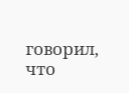говорил, что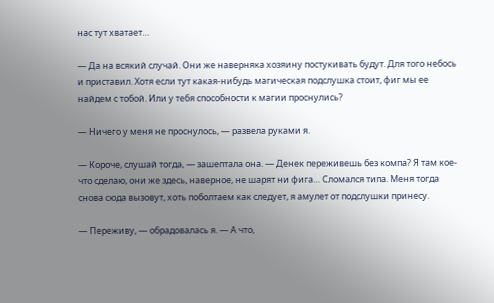нас тут хватает…

— Да на всякий случай. Они же наверняка хозяину постукивать будут. Для того небось и приставил. Хотя если тут какая-нибудь магическая подслушка стоит, фиг мы ее найдем с тобой. Или у тебя способности к магии проснулись?

— Ничего у меня не проснулось, — развела руками я.

— Короче, слушай тогда, — зашептала она. — Денек переживешь без компа? Я там кое-что сделаю, они же здесь, наверное, не шарят ни фига… Сломался типа. Меня тогда снова сюда вызовут, хоть поболтаем как следует, я амулет от подслушки принесу.

— Переживу, — обрадовалась я. — А что,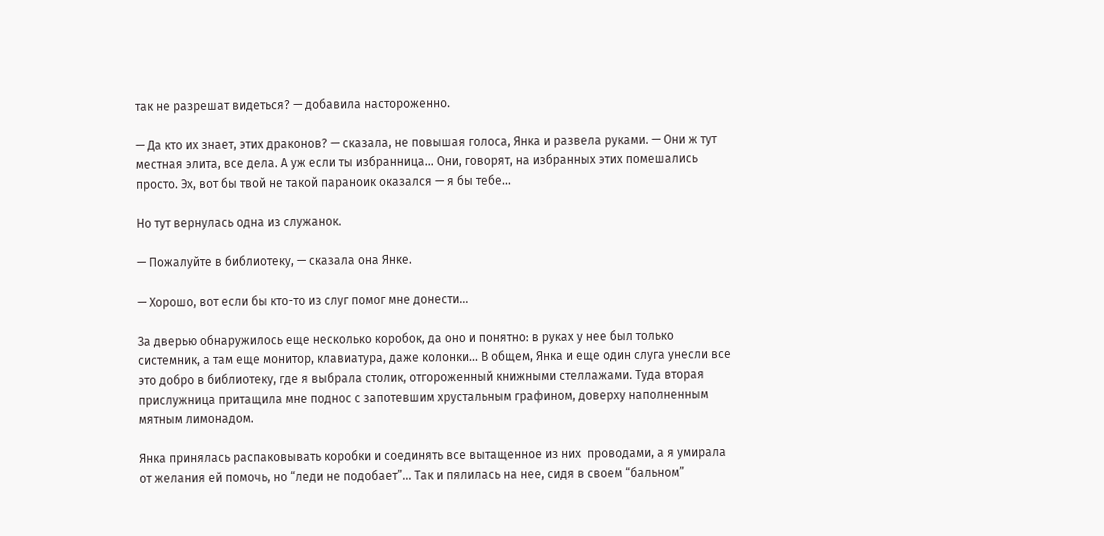так не разрешат видеться? — добавила настороженно.

— Да кто их знает, этих драконов? — сказала, не повышая голоса, Янка и развела руками. — Они ж тут местная элита, все дела. А уж если ты избранница… Они, говорят, на избранных этих помешались просто. Эх, вот бы твой не такой параноик оказался — я бы тебе…

Но тут вернулась одна из служанок.

— Пожалуйте в библиотеку, — сказала она Янке.

— Хорошо, вот если бы кто-то из слуг помог мне донести…

За дверью обнаружилось еще несколько коробок, да оно и понятно: в руках у нее был только системник, а там еще монитор, клавиатура, даже колонки… В общем, Янка и еще один слуга унесли все это добро в библиотеку, где я выбрала столик, отгороженный книжными стеллажами. Туда вторая прислужница притащила мне поднос с запотевшим хрустальным графином, доверху наполненным мятным лимонадом.

Янка принялась распаковывать коробки и соединять все вытащенное из них  проводами, а я умирала от желания ей помочь, но “леди не подобает”... Так и пялилась на нее, сидя в своем “бальном”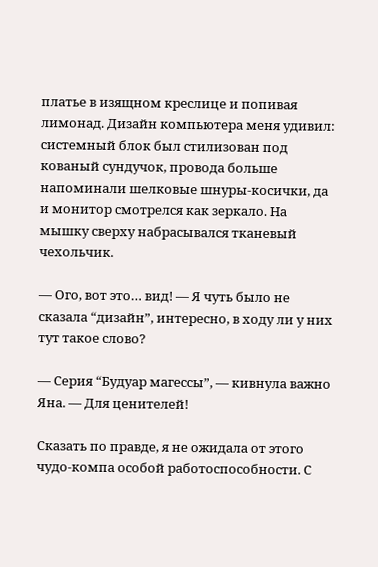платье в изящном креслице и попивая лимонад. Дизайн компьютера меня удивил: системный блок был стилизован под кованый сундучок, провода больше напоминали шелковые шнуры-косички, да и монитор смотрелся как зеркало. На мышку сверху набрасывался тканевый чехольчик.

— Ого, вот это… вид! — Я чуть было не сказала “дизайн”, интересно, в ходу ли у них тут такое слово?

— Серия “Будуар магессы”, — кивнула важно Яна. — Для ценителей!

Сказать по правде, я не ожидала от этого чудо-компа особой работоспособности. С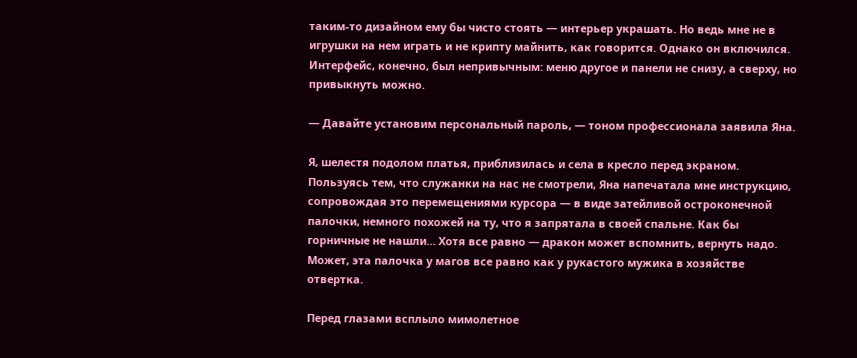таким-то дизайном ему бы чисто стоять — интерьер украшать. Но ведь мне не в игрушки на нем играть и не крипту майнить, как говорится. Однако он включился. Интерфейс, конечно, был непривычным: меню другое и панели не снизу, а сверху, но привыкнуть можно.

— Давайте установим персональный пароль, — тоном профессионала заявила Яна.

Я, шелестя подолом платья, приблизилась и села в кресло перед экраном. Пользуясь тем, что служанки на нас не смотрели, Яна напечатала мне инструкцию, сопровождая это перемещениями курсора — в виде затейливой остроконечной палочки, немного похожей на ту, что я запрятала в своей спальне. Как бы горничные не нашли… Хотя все равно — дракон может вспомнить, вернуть надо. Может, эта палочка у магов все равно как у рукастого мужика в хозяйстве отвертка.

Перед глазами всплыло мимолетное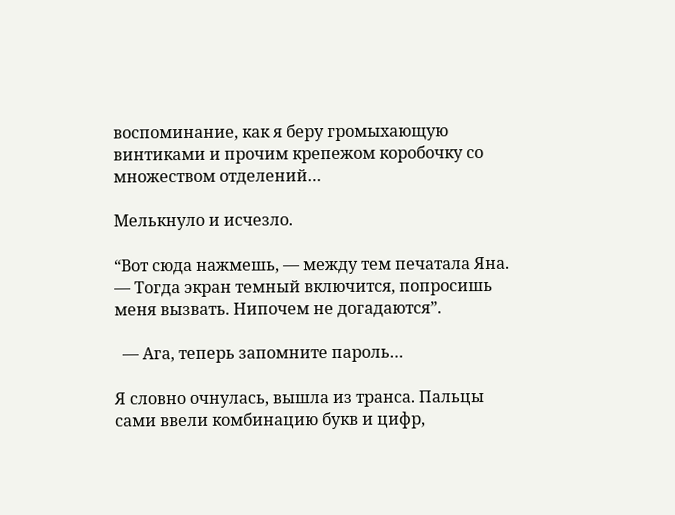воспоминание, как я беру громыхающую винтиками и прочим крепежом коробочку со множеством отделений…

Мелькнуло и исчезло.

“Вот сюда нажмешь, — между тем печатала Яна. — Тогда экран темный включится, попросишь меня вызвать. Нипочем не догадаются”.

  — Ага, теперь запомните пароль…

Я словно очнулась, вышла из транса. Пальцы сами ввели комбинацию букв и цифр,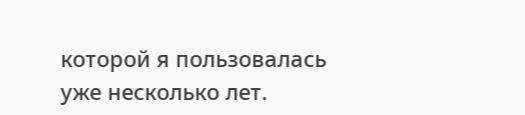которой я пользовалась уже несколько лет.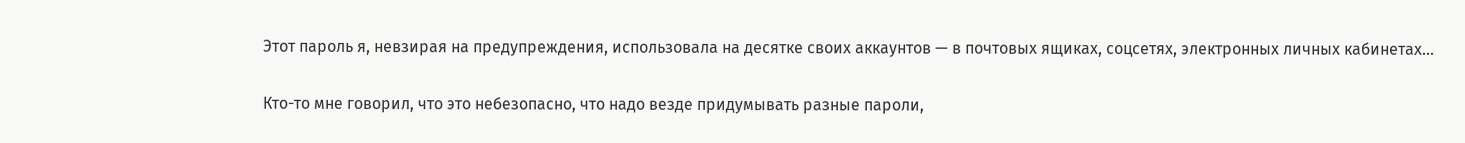Этот пароль я, невзирая на предупреждения, использовала на десятке своих аккаунтов — в почтовых ящиках, соцсетях, электронных личных кабинетах…

Кто-то мне говорил, что это небезопасно, что надо везде придумывать разные пароли,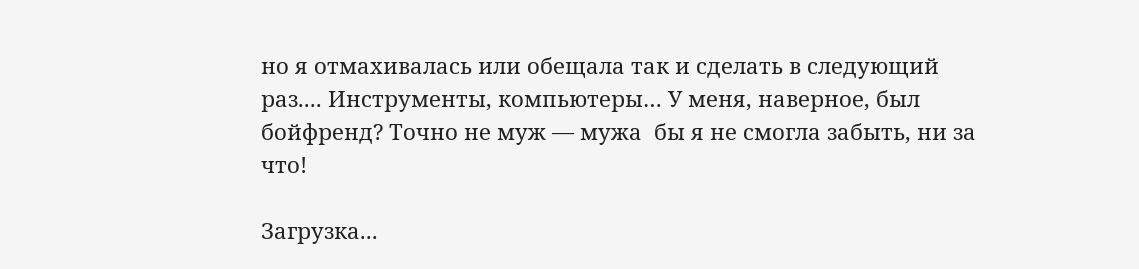но я отмахивалась или обещала так и сделать в следующий раз.... Инструменты, компьютеры… У меня, наверное, был бойфренд? Точно не муж — мужа  бы я не смогла забыть, ни за что!

Загрузка...